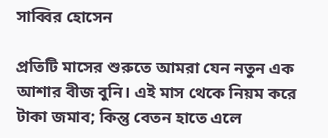সাব্বির হোসেন

প্রতিটি মাসের শুরুতে আমরা যেন নতুন এক আশার বীজ বুনি। এই মাস থেকে নিয়ম করে টাকা জমাব; কিন্তু বেতন হাতে এলে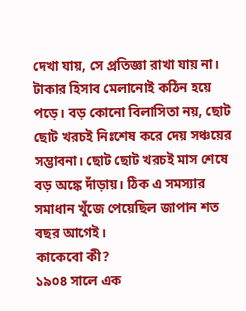দেখা যায়, সে প্রতিজ্ঞা রাখা যায় না। টাকার হিসাব মেলানোই কঠিন হয়ে পড়ে। বড় কোনো বিলাসিতা নয়, ছোট ছোট খরচই নিঃশেষ করে দেয় সঞ্চয়ের সম্ভাবনা। ছোট ছোট খরচই মাস শেষে বড় অঙ্কে দাঁড়ায়। ঠিক এ সমস্যার সমাধান খুঁজে পেয়েছিল জাপান শত বছর আগেই।
কাকেবো কী?
১৯০৪ সালে এক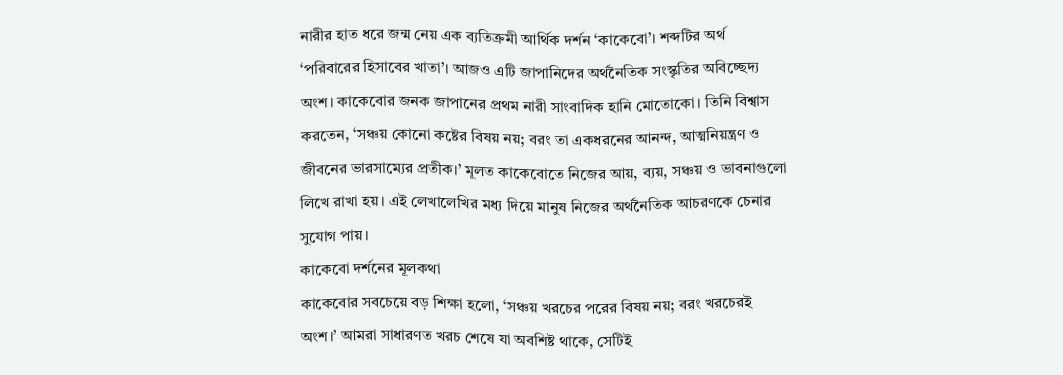নারীর হাত ধরে জন্ম নেয় এক ব্যতিক্রমী আর্থিক দর্শন ‘কাকেবো’। শব্দটির অর্থ ‘পরিবারের হিসাবের খাতা’। আজও এটি জাপানিদের অর্থনৈতিক সংস্কৃতির অবিচ্ছেদ্য অংশ। কাকেবোর জনক জাপানের প্রথম নারী সাংবাদিক হানি মোতোকো। তিনি বিশ্বাস করতেন, ‘সঞ্চয় কোনো কষ্টের বিষয় নয়; বরং তা একধরনের আনন্দ, আত্মনিয়ন্ত্রণ ও জীবনের ভারসাম্যের প্রতীক।’ মূলত কাকেবোতে নিজের আয়, ব্যয়, সঞ্চয় ও ভাবনাগুলো লিখে রাখা হয়। এই লেখালেখির মধ্য দিয়ে মানুষ নিজের অর্থনৈতিক আচরণকে চেনার সুযোগ পায়।
কাকেবো দর্শনের মূলকথা
কাকেবোর সবচেয়ে বড় শিক্ষা হলো, ‘সঞ্চয় খরচের পরের বিষয় নয়; বরং খরচেরই অংশ।’ আমরা সাধারণত খরচ শেষে যা অবশিষ্ট থাকে, সেটিই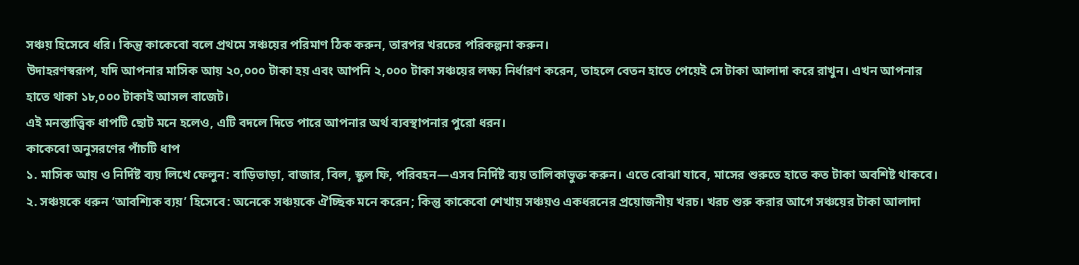সঞ্চয় হিসেবে ধরি। কিন্তু কাকেবো বলে প্রথমে সঞ্চয়ের পরিমাণ ঠিক করুন, তারপর খরচের পরিকল্পনা করুন।
উদাহরণস্বরূপ, যদি আপনার মাসিক আয় ২০,০০০ টাকা হয় এবং আপনি ২,০০০ টাকা সঞ্চয়ের লক্ষ্য নির্ধারণ করেন, তাহলে বেতন হাতে পেয়েই সে টাকা আলাদা করে রাখুন। এখন আপনার হাতে থাকা ১৮,০০০ টাকাই আসল বাজেট।
এই মনস্তাত্ত্বিক ধাপটি ছোট মনে হলেও, এটি বদলে দিতে পারে আপনার অর্থ ব্যবস্থাপনার পুরো ধরন।
কাকেবো অনুসরণের পাঁচটি ধাপ
১. মাসিক আয় ও নির্দিষ্ট ব্যয় লিখে ফেলুন: বাড়িভাড়া, বাজার, বিল, স্কুল ফি, পরিবহন—এসব নির্দিষ্ট ব্যয় তালিকাভুক্ত করুন। এতে বোঝা যাবে, মাসের শুরুতে হাতে কত টাকা অবশিষ্ট থাকবে।
২. সঞ্চয়কে ধরুন ‘আবশ্যিক ব্যয়’ হিসেবে: অনেকে সঞ্চয়কে ঐচ্ছিক মনে করেন; কিন্তু কাকেবো শেখায় সঞ্চয়ও একধরনের প্রয়োজনীয় খরচ। খরচ শুরু করার আগে সঞ্চয়ের টাকা আলাদা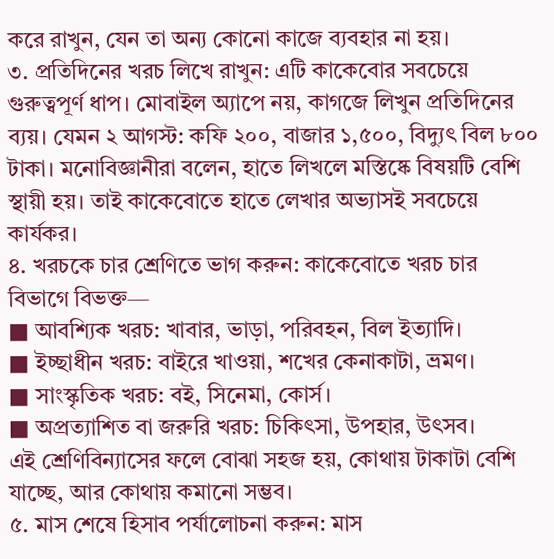করে রাখুন, যেন তা অন্য কোনো কাজে ব্যবহার না হয়।
৩. প্রতিদিনের খরচ লিখে রাখুন: এটি কাকেবোর সবচেয়ে গুরুত্বপূর্ণ ধাপ। মোবাইল অ্যাপে নয়, কাগজে লিখুন প্রতিদিনের ব্যয়। যেমন ২ আগস্ট: কফি ২০০, বাজার ১,৫০০, বিদ্যুৎ বিল ৮০০ টাকা। মনোবিজ্ঞানীরা বলেন, হাতে লিখলে মস্তিষ্কে বিষয়টি বেশি স্থায়ী হয়। তাই কাকেবোতে হাতে লেখার অভ্যাসই সবচেয়ে কার্যকর।
৪. খরচকে চার শ্রেণিতে ভাগ করুন: কাকেবোতে খরচ চার বিভাগে বিভক্ত—
■ আবশ্যিক খরচ: খাবার, ভাড়া, পরিবহন, বিল ইত্যাদি।
■ ইচ্ছাধীন খরচ: বাইরে খাওয়া, শখের কেনাকাটা, ভ্রমণ।
■ সাংস্কৃতিক খরচ: বই, সিনেমা, কোর্স।
■ অপ্রত্যাশিত বা জরুরি খরচ: চিকিৎসা, উপহার, উৎসব।
এই শ্রেণিবিন্যাসের ফলে বোঝা সহজ হয়, কোথায় টাকাটা বেশি যাচ্ছে, আর কোথায় কমানো সম্ভব।
৫. মাস শেষে হিসাব পর্যালোচনা করুন: মাস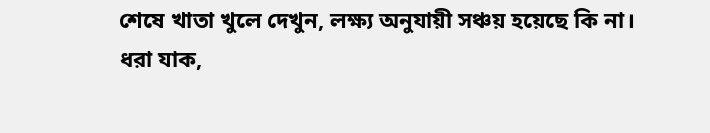শেষে খাতা খুলে দেখুন, লক্ষ্য অনুযায়ী সঞ্চয় হয়েছে কি না।
ধরা যাক,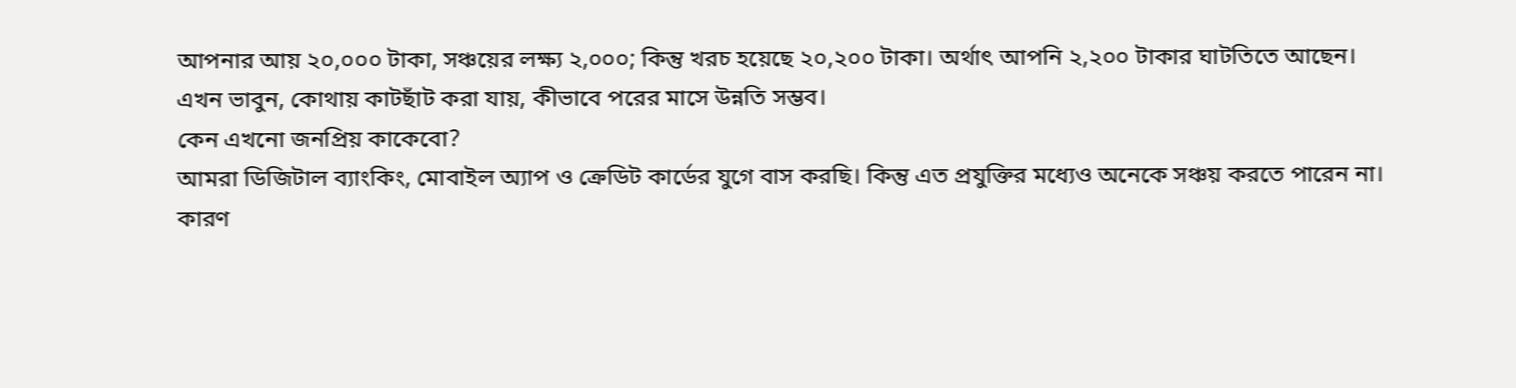আপনার আয় ২০,০০০ টাকা, সঞ্চয়ের লক্ষ্য ২,০০০; কিন্তু খরচ হয়েছে ২০,২০০ টাকা। অর্থাৎ আপনি ২,২০০ টাকার ঘাটতিতে আছেন। এখন ভাবুন, কোথায় কাটছাঁট করা যায়, কীভাবে পরের মাসে উন্নতি সম্ভব।
কেন এখনো জনপ্রিয় কাকেবো?
আমরা ডিজিটাল ব্যাংকিং, মোবাইল অ্যাপ ও ক্রেডিট কার্ডের যুগে বাস করছি। কিন্তু এত প্রযুক্তির মধ্যেও অনেকে সঞ্চয় করতে পারেন না। কারণ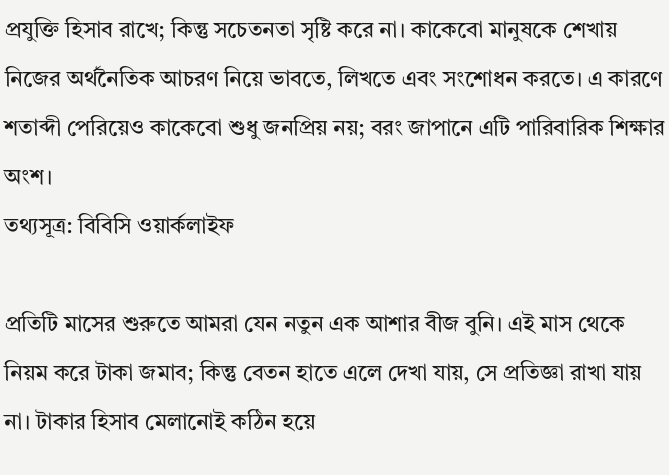প্রযুক্তি হিসাব রাখে; কিন্তু সচেতনতা সৃষ্টি করে না। কাকেবো মানুষকে শেখায় নিজের অর্থনৈতিক আচরণ নিয়ে ভাবতে, লিখতে এবং সংশোধন করতে। এ কারণে শতাব্দী পেরিয়েও কাকেবো শুধু জনপ্রিয় নয়; বরং জাপানে এটি পারিবারিক শিক্ষার অংশ।
তথ্যসূত্র: বিবিসি ওয়ার্কলাইফ

প্রতিটি মাসের শুরুতে আমরা যেন নতুন এক আশার বীজ বুনি। এই মাস থেকে নিয়ম করে টাকা জমাব; কিন্তু বেতন হাতে এলে দেখা যায়, সে প্রতিজ্ঞা রাখা যায় না। টাকার হিসাব মেলানোই কঠিন হয়ে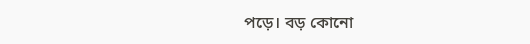পড়ে। বড় কোনো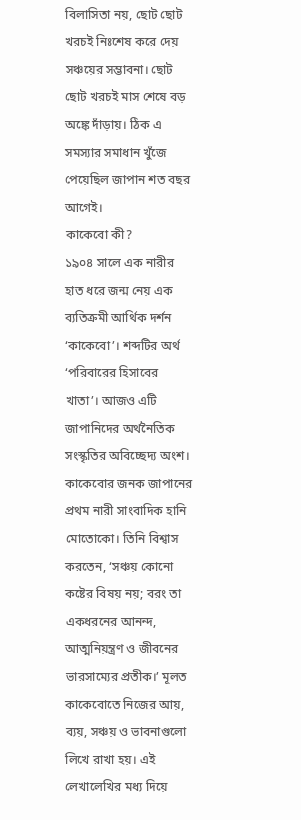বিলাসিতা নয়, ছোট ছোট খরচই নিঃশেষ করে দেয় সঞ্চয়ের সম্ভাবনা। ছোট ছোট খরচই মাস শেষে বড় অঙ্কে দাঁড়ায়। ঠিক এ সমস্যার সমাধান খুঁজে পেয়েছিল জাপান শত বছর আগেই।
কাকেবো কী?
১৯০৪ সালে এক নারীর হাত ধরে জন্ম নেয় এক ব্যতিক্রমী আর্থিক দর্শন ‘কাকেবো’। শব্দটির অর্থ ‘পরিবারের হিসাবের খাতা’। আজও এটি জাপানিদের অর্থনৈতিক সংস্কৃতির অবিচ্ছেদ্য অংশ। কাকেবোর জনক জাপানের প্রথম নারী সাংবাদিক হানি মোতোকো। তিনি বিশ্বাস করতেন, ‘সঞ্চয় কোনো কষ্টের বিষয় নয়; বরং তা একধরনের আনন্দ, আত্মনিয়ন্ত্রণ ও জীবনের ভারসাম্যের প্রতীক।’ মূলত কাকেবোতে নিজের আয়, ব্যয়, সঞ্চয় ও ভাবনাগুলো লিখে রাখা হয়। এই লেখালেখির মধ্য দিয়ে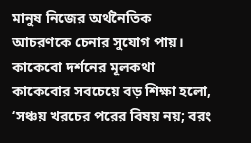মানুষ নিজের অর্থনৈতিক আচরণকে চেনার সুযোগ পায়।
কাকেবো দর্শনের মূলকথা
কাকেবোর সবচেয়ে বড় শিক্ষা হলো, ‘সঞ্চয় খরচের পরের বিষয় নয়; বরং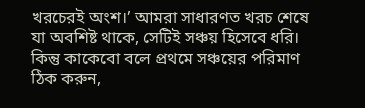খরচেরই অংশ।’ আমরা সাধারণত খরচ শেষে যা অবশিষ্ট থাকে, সেটিই সঞ্চয় হিসেবে ধরি। কিন্তু কাকেবো বলে প্রথমে সঞ্চয়ের পরিমাণ ঠিক করুন,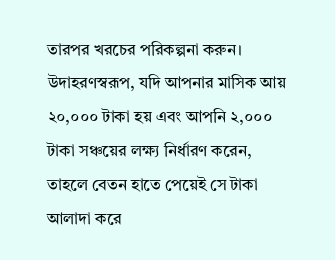তারপর খরচের পরিকল্পনা করুন।
উদাহরণস্বরূপ, যদি আপনার মাসিক আয় ২০,০০০ টাকা হয় এবং আপনি ২,০০০ টাকা সঞ্চয়ের লক্ষ্য নির্ধারণ করেন, তাহলে বেতন হাতে পেয়েই সে টাকা আলাদা করে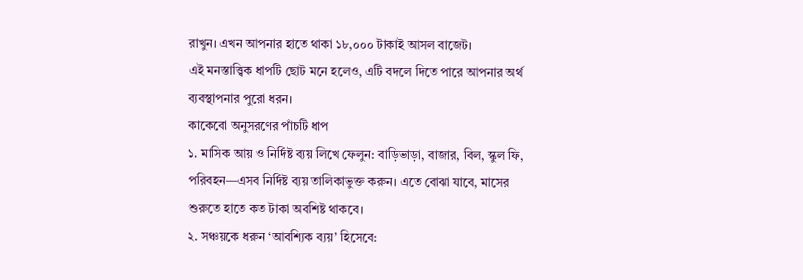রাখুন। এখন আপনার হাতে থাকা ১৮,০০০ টাকাই আসল বাজেট।
এই মনস্তাত্ত্বিক ধাপটি ছোট মনে হলেও, এটি বদলে দিতে পারে আপনার অর্থ ব্যবস্থাপনার পুরো ধরন।
কাকেবো অনুসরণের পাঁচটি ধাপ
১. মাসিক আয় ও নির্দিষ্ট ব্যয় লিখে ফেলুন: বাড়িভাড়া, বাজার, বিল, স্কুল ফি, পরিবহন—এসব নির্দিষ্ট ব্যয় তালিকাভুক্ত করুন। এতে বোঝা যাবে, মাসের শুরুতে হাতে কত টাকা অবশিষ্ট থাকবে।
২. সঞ্চয়কে ধরুন ‘আবশ্যিক ব্যয়’ হিসেবে: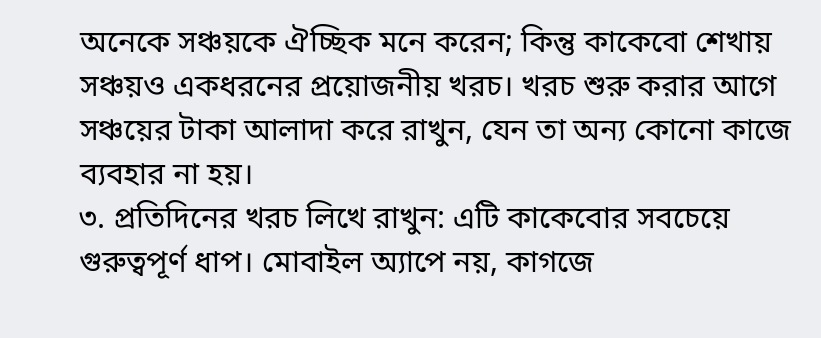অনেকে সঞ্চয়কে ঐচ্ছিক মনে করেন; কিন্তু কাকেবো শেখায় সঞ্চয়ও একধরনের প্রয়োজনীয় খরচ। খরচ শুরু করার আগে সঞ্চয়ের টাকা আলাদা করে রাখুন, যেন তা অন্য কোনো কাজে ব্যবহার না হয়।
৩. প্রতিদিনের খরচ লিখে রাখুন: এটি কাকেবোর সবচেয়ে গুরুত্বপূর্ণ ধাপ। মোবাইল অ্যাপে নয়, কাগজে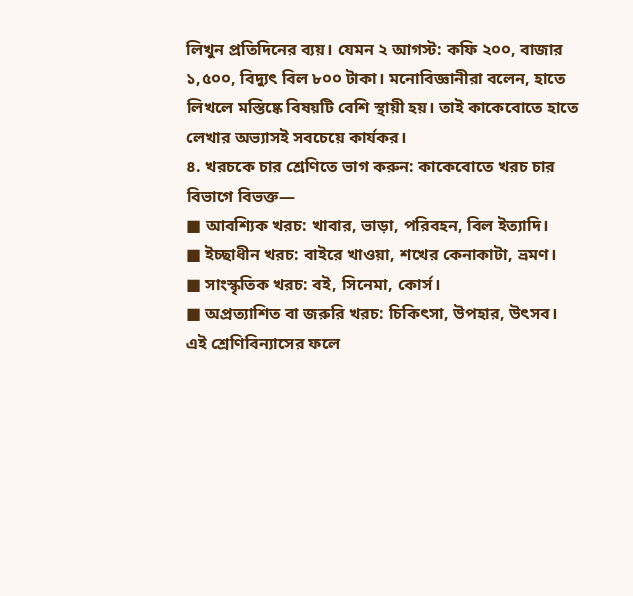লিখুন প্রতিদিনের ব্যয়। যেমন ২ আগস্ট: কফি ২০০, বাজার ১,৫০০, বিদ্যুৎ বিল ৮০০ টাকা। মনোবিজ্ঞানীরা বলেন, হাতে লিখলে মস্তিষ্কে বিষয়টি বেশি স্থায়ী হয়। তাই কাকেবোতে হাতে লেখার অভ্যাসই সবচেয়ে কার্যকর।
৪. খরচকে চার শ্রেণিতে ভাগ করুন: কাকেবোতে খরচ চার বিভাগে বিভক্ত—
■ আবশ্যিক খরচ: খাবার, ভাড়া, পরিবহন, বিল ইত্যাদি।
■ ইচ্ছাধীন খরচ: বাইরে খাওয়া, শখের কেনাকাটা, ভ্রমণ।
■ সাংস্কৃতিক খরচ: বই, সিনেমা, কোর্স।
■ অপ্রত্যাশিত বা জরুরি খরচ: চিকিৎসা, উপহার, উৎসব।
এই শ্রেণিবিন্যাসের ফলে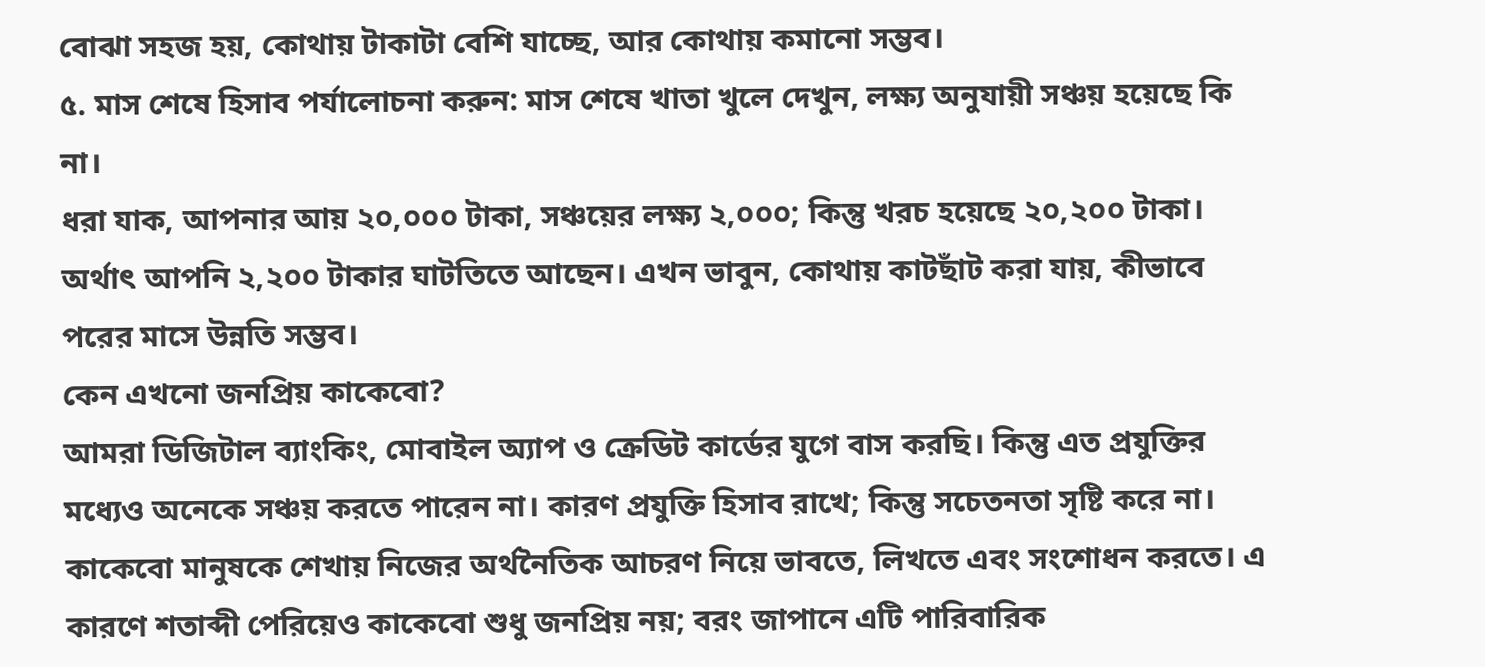বোঝা সহজ হয়, কোথায় টাকাটা বেশি যাচ্ছে, আর কোথায় কমানো সম্ভব।
৫. মাস শেষে হিসাব পর্যালোচনা করুন: মাস শেষে খাতা খুলে দেখুন, লক্ষ্য অনুযায়ী সঞ্চয় হয়েছে কি না।
ধরা যাক, আপনার আয় ২০,০০০ টাকা, সঞ্চয়ের লক্ষ্য ২,০০০; কিন্তু খরচ হয়েছে ২০,২০০ টাকা। অর্থাৎ আপনি ২,২০০ টাকার ঘাটতিতে আছেন। এখন ভাবুন, কোথায় কাটছাঁট করা যায়, কীভাবে পরের মাসে উন্নতি সম্ভব।
কেন এখনো জনপ্রিয় কাকেবো?
আমরা ডিজিটাল ব্যাংকিং, মোবাইল অ্যাপ ও ক্রেডিট কার্ডের যুগে বাস করছি। কিন্তু এত প্রযুক্তির মধ্যেও অনেকে সঞ্চয় করতে পারেন না। কারণ প্রযুক্তি হিসাব রাখে; কিন্তু সচেতনতা সৃষ্টি করে না। কাকেবো মানুষকে শেখায় নিজের অর্থনৈতিক আচরণ নিয়ে ভাবতে, লিখতে এবং সংশোধন করতে। এ কারণে শতাব্দী পেরিয়েও কাকেবো শুধু জনপ্রিয় নয়; বরং জাপানে এটি পারিবারিক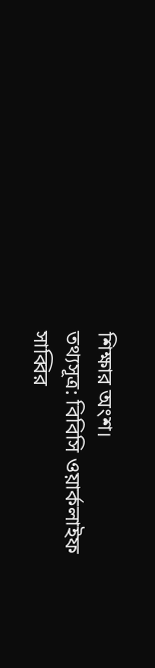শিক্ষার অংশ।
তথ্যসূত্র: বিবিসি ওয়ার্কলাইফ
সাব্বির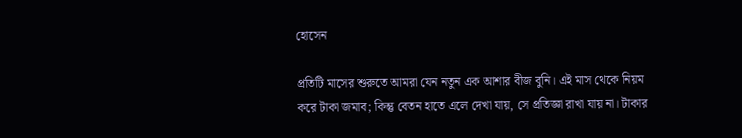হোসেন

প্রতিটি মাসের শুরুতে আমরা যেন নতুন এক আশার বীজ বুনি। এই মাস থেকে নিয়ম করে টাকা জমাব; কিন্তু বেতন হাতে এলে দেখা যায়, সে প্রতিজ্ঞা রাখা যায় না। টাকার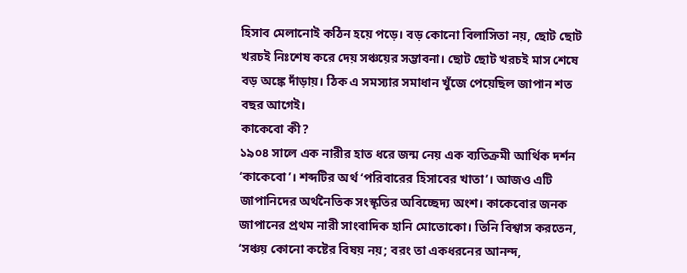হিসাব মেলানোই কঠিন হয়ে পড়ে। বড় কোনো বিলাসিতা নয়, ছোট ছোট খরচই নিঃশেষ করে দেয় সঞ্চয়ের সম্ভাবনা। ছোট ছোট খরচই মাস শেষে বড় অঙ্কে দাঁড়ায়। ঠিক এ সমস্যার সমাধান খুঁজে পেয়েছিল জাপান শত বছর আগেই।
কাকেবো কী?
১৯০৪ সালে এক নারীর হাত ধরে জন্ম নেয় এক ব্যতিক্রমী আর্থিক দর্শন ‘কাকেবো’। শব্দটির অর্থ ‘পরিবারের হিসাবের খাতা’। আজও এটি জাপানিদের অর্থনৈতিক সংস্কৃতির অবিচ্ছেদ্য অংশ। কাকেবোর জনক জাপানের প্রথম নারী সাংবাদিক হানি মোতোকো। তিনি বিশ্বাস করতেন, ‘সঞ্চয় কোনো কষ্টের বিষয় নয়; বরং তা একধরনের আনন্দ,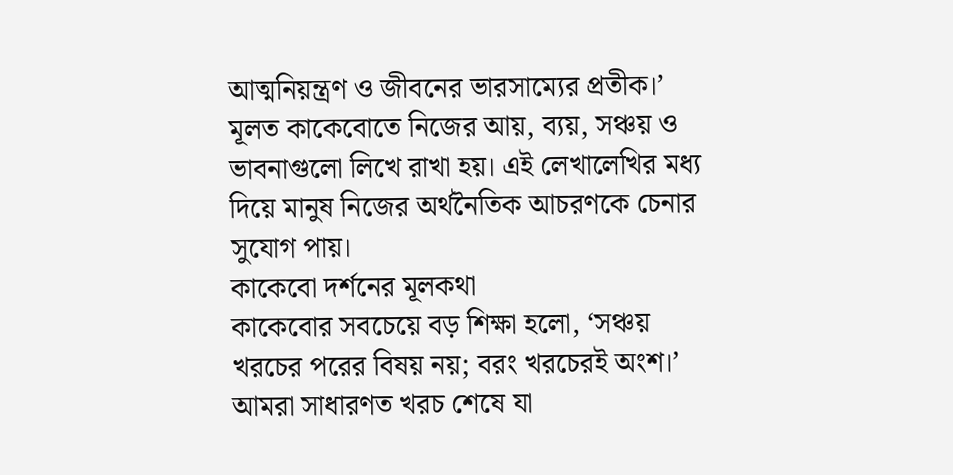আত্মনিয়ন্ত্রণ ও জীবনের ভারসাম্যের প্রতীক।’ মূলত কাকেবোতে নিজের আয়, ব্যয়, সঞ্চয় ও ভাবনাগুলো লিখে রাখা হয়। এই লেখালেখির মধ্য দিয়ে মানুষ নিজের অর্থনৈতিক আচরণকে চেনার সুযোগ পায়।
কাকেবো দর্শনের মূলকথা
কাকেবোর সবচেয়ে বড় শিক্ষা হলো, ‘সঞ্চয় খরচের পরের বিষয় নয়; বরং খরচেরই অংশ।’ আমরা সাধারণত খরচ শেষে যা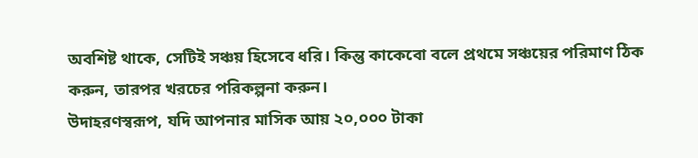অবশিষ্ট থাকে, সেটিই সঞ্চয় হিসেবে ধরি। কিন্তু কাকেবো বলে প্রথমে সঞ্চয়ের পরিমাণ ঠিক করুন, তারপর খরচের পরিকল্পনা করুন।
উদাহরণস্বরূপ, যদি আপনার মাসিক আয় ২০,০০০ টাকা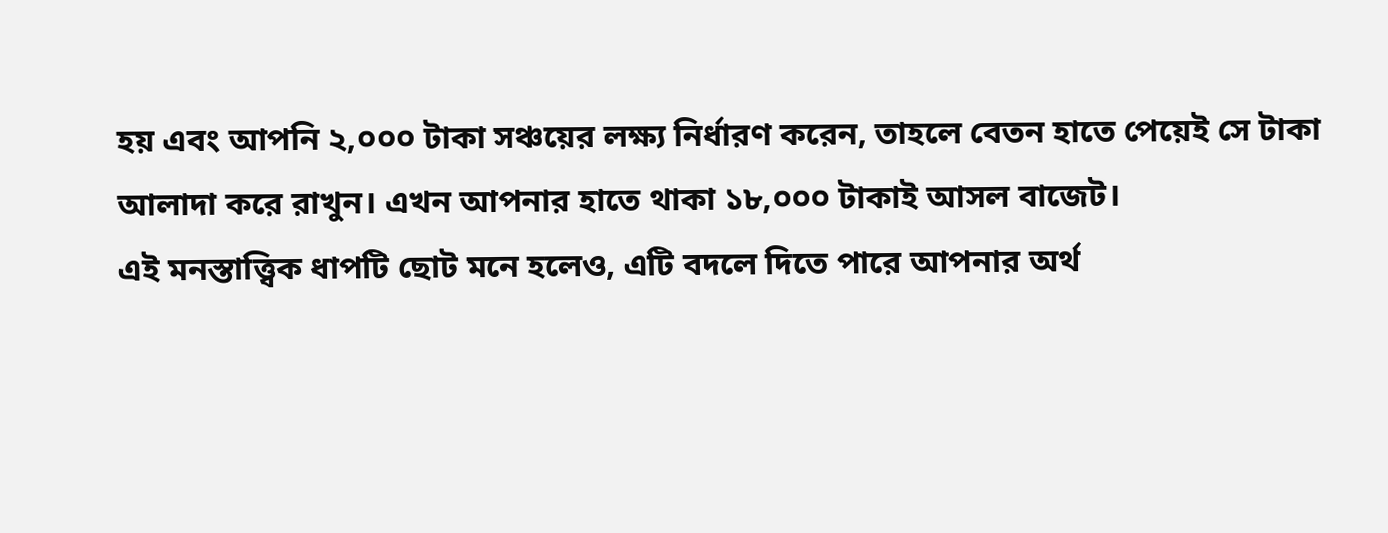হয় এবং আপনি ২,০০০ টাকা সঞ্চয়ের লক্ষ্য নির্ধারণ করেন, তাহলে বেতন হাতে পেয়েই সে টাকা আলাদা করে রাখুন। এখন আপনার হাতে থাকা ১৮,০০০ টাকাই আসল বাজেট।
এই মনস্তাত্ত্বিক ধাপটি ছোট মনে হলেও, এটি বদলে দিতে পারে আপনার অর্থ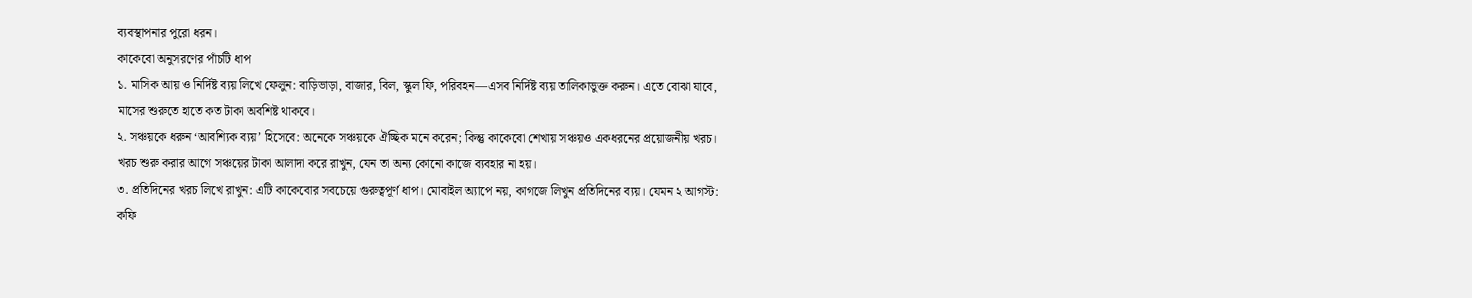ব্যবস্থাপনার পুরো ধরন।
কাকেবো অনুসরণের পাঁচটি ধাপ
১. মাসিক আয় ও নির্দিষ্ট ব্যয় লিখে ফেলুন: বাড়িভাড়া, বাজার, বিল, স্কুল ফি, পরিবহন—এসব নির্দিষ্ট ব্যয় তালিকাভুক্ত করুন। এতে বোঝা যাবে, মাসের শুরুতে হাতে কত টাকা অবশিষ্ট থাকবে।
২. সঞ্চয়কে ধরুন ‘আবশ্যিক ব্যয়’ হিসেবে: অনেকে সঞ্চয়কে ঐচ্ছিক মনে করেন; কিন্তু কাকেবো শেখায় সঞ্চয়ও একধরনের প্রয়োজনীয় খরচ। খরচ শুরু করার আগে সঞ্চয়ের টাকা আলাদা করে রাখুন, যেন তা অন্য কোনো কাজে ব্যবহার না হয়।
৩. প্রতিদিনের খরচ লিখে রাখুন: এটি কাকেবোর সবচেয়ে গুরুত্বপূর্ণ ধাপ। মোবাইল অ্যাপে নয়, কাগজে লিখুন প্রতিদিনের ব্যয়। যেমন ২ আগস্ট: কফি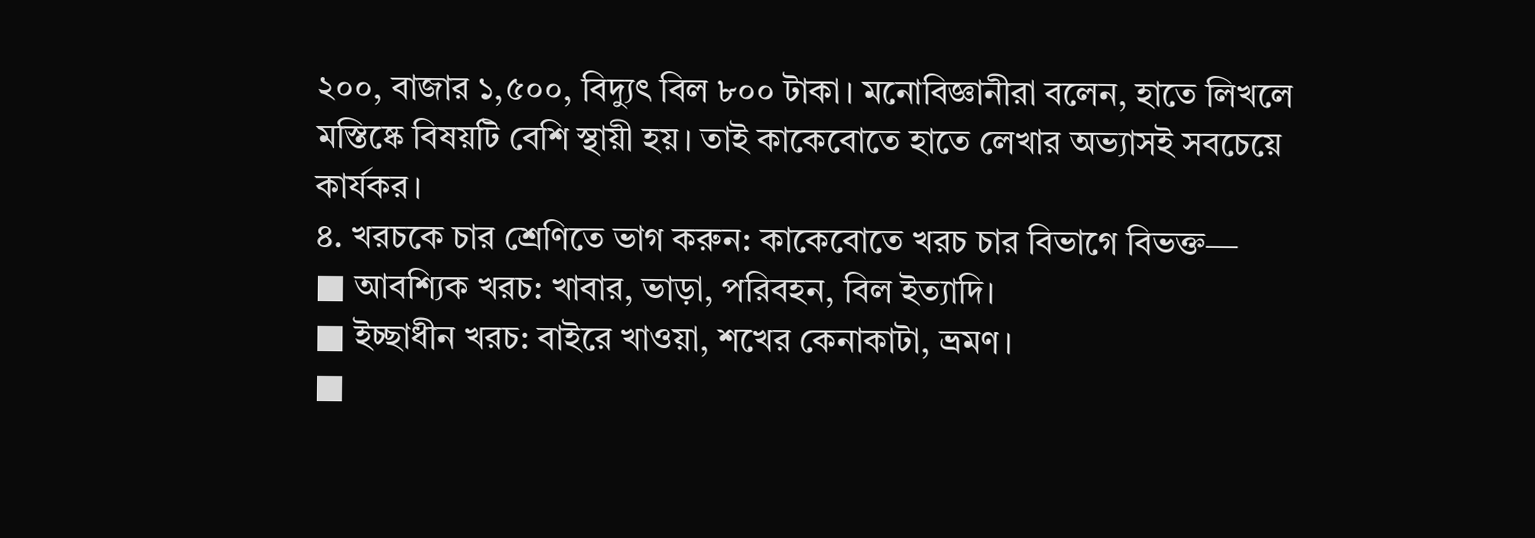২০০, বাজার ১,৫০০, বিদ্যুৎ বিল ৮০০ টাকা। মনোবিজ্ঞানীরা বলেন, হাতে লিখলে মস্তিষ্কে বিষয়টি বেশি স্থায়ী হয়। তাই কাকেবোতে হাতে লেখার অভ্যাসই সবচেয়ে কার্যকর।
৪. খরচকে চার শ্রেণিতে ভাগ করুন: কাকেবোতে খরচ চার বিভাগে বিভক্ত—
■ আবশ্যিক খরচ: খাবার, ভাড়া, পরিবহন, বিল ইত্যাদি।
■ ইচ্ছাধীন খরচ: বাইরে খাওয়া, শখের কেনাকাটা, ভ্রমণ।
■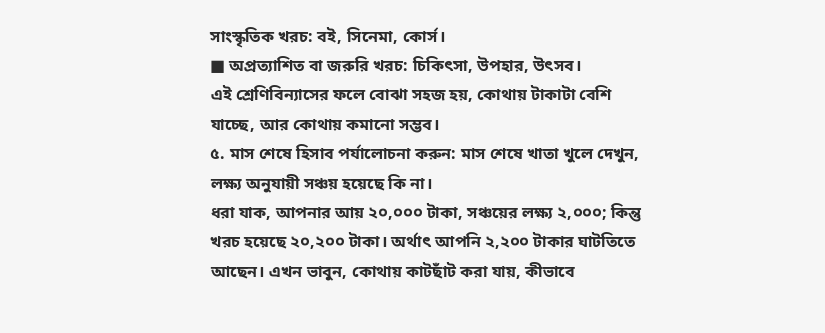সাংস্কৃতিক খরচ: বই, সিনেমা, কোর্স।
■ অপ্রত্যাশিত বা জরুরি খরচ: চিকিৎসা, উপহার, উৎসব।
এই শ্রেণিবিন্যাসের ফলে বোঝা সহজ হয়, কোথায় টাকাটা বেশি যাচ্ছে, আর কোথায় কমানো সম্ভব।
৫. মাস শেষে হিসাব পর্যালোচনা করুন: মাস শেষে খাতা খুলে দেখুন, লক্ষ্য অনুযায়ী সঞ্চয় হয়েছে কি না।
ধরা যাক, আপনার আয় ২০,০০০ টাকা, সঞ্চয়ের লক্ষ্য ২,০০০; কিন্তু খরচ হয়েছে ২০,২০০ টাকা। অর্থাৎ আপনি ২,২০০ টাকার ঘাটতিতে আছেন। এখন ভাবুন, কোথায় কাটছাঁট করা যায়, কীভাবে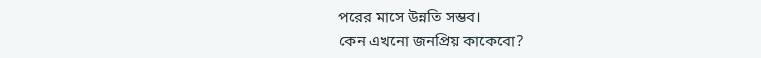পরের মাসে উন্নতি সম্ভব।
কেন এখনো জনপ্রিয় কাকেবো?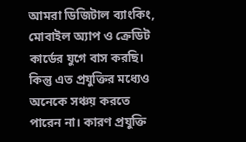আমরা ডিজিটাল ব্যাংকিং, মোবাইল অ্যাপ ও ক্রেডিট কার্ডের যুগে বাস করছি। কিন্তু এত প্রযুক্তির মধ্যেও অনেকে সঞ্চয় করতে পারেন না। কারণ প্রযুক্তি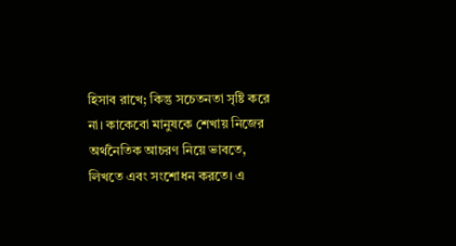হিসাব রাখে; কিন্তু সচেতনতা সৃষ্টি করে না। কাকেবো মানুষকে শেখায় নিজের অর্থনৈতিক আচরণ নিয়ে ভাবতে, লিখতে এবং সংশোধন করতে। এ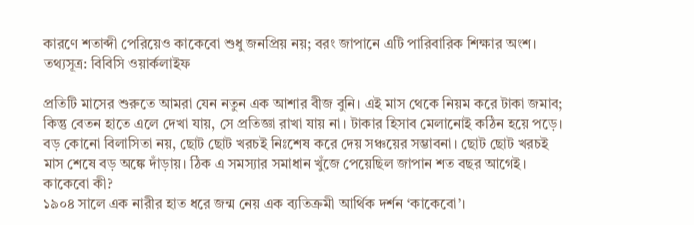কারণে শতাব্দী পেরিয়েও কাকেবো শুধু জনপ্রিয় নয়; বরং জাপানে এটি পারিবারিক শিক্ষার অংশ।
তথ্যসূত্র: বিবিসি ওয়ার্কলাইফ

প্রতিটি মাসের শুরুতে আমরা যেন নতুন এক আশার বীজ বুনি। এই মাস থেকে নিয়ম করে টাকা জমাব; কিন্তু বেতন হাতে এলে দেখা যায়, সে প্রতিজ্ঞা রাখা যায় না। টাকার হিসাব মেলানোই কঠিন হয়ে পড়ে। বড় কোনো বিলাসিতা নয়, ছোট ছোট খরচই নিঃশেষ করে দেয় সঞ্চয়ের সম্ভাবনা। ছোট ছোট খরচই মাস শেষে বড় অঙ্কে দাঁড়ায়। ঠিক এ সমস্যার সমাধান খুঁজে পেয়েছিল জাপান শত বছর আগেই।
কাকেবো কী?
১৯০৪ সালে এক নারীর হাত ধরে জন্ম নেয় এক ব্যতিক্রমী আর্থিক দর্শন ‘কাকেবো’।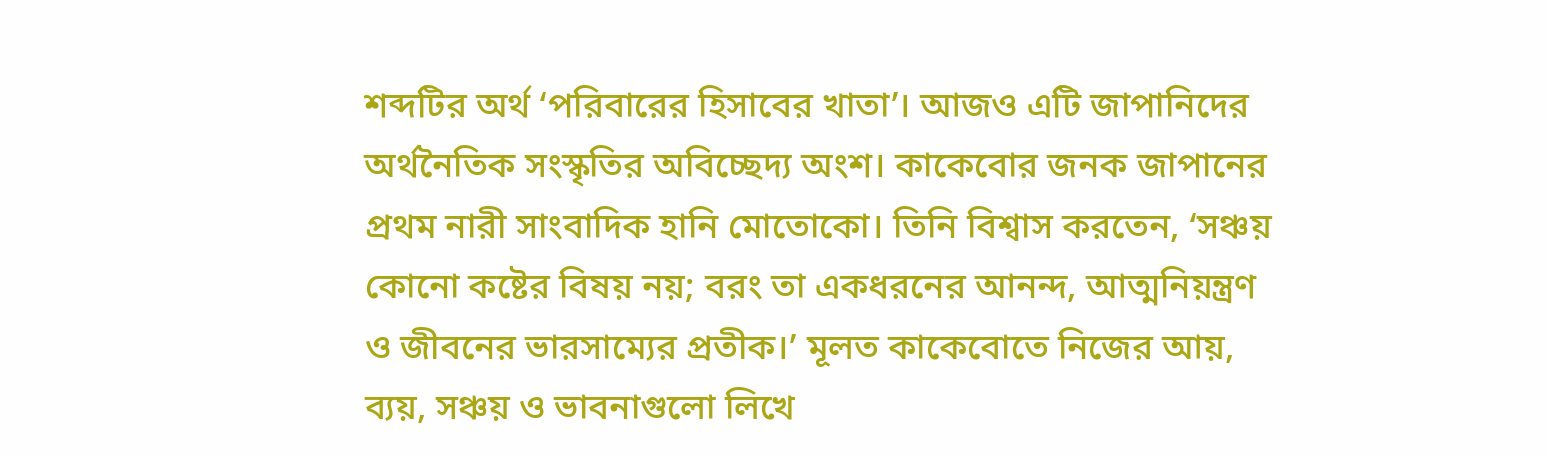শব্দটির অর্থ ‘পরিবারের হিসাবের খাতা’। আজও এটি জাপানিদের অর্থনৈতিক সংস্কৃতির অবিচ্ছেদ্য অংশ। কাকেবোর জনক জাপানের প্রথম নারী সাংবাদিক হানি মোতোকো। তিনি বিশ্বাস করতেন, ‘সঞ্চয় কোনো কষ্টের বিষয় নয়; বরং তা একধরনের আনন্দ, আত্মনিয়ন্ত্রণ ও জীবনের ভারসাম্যের প্রতীক।’ মূলত কাকেবোতে নিজের আয়, ব্যয়, সঞ্চয় ও ভাবনাগুলো লিখে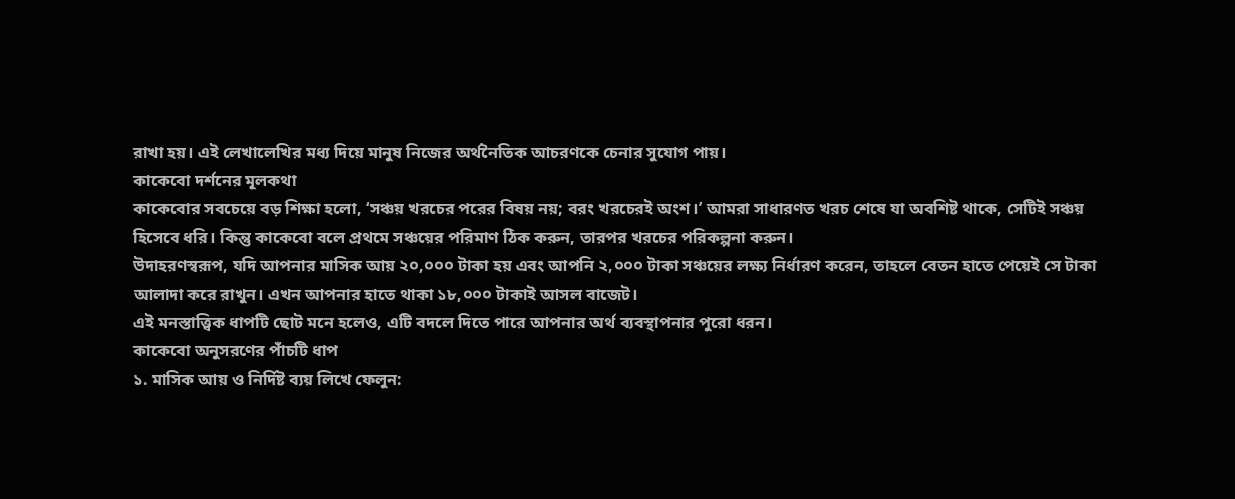রাখা হয়। এই লেখালেখির মধ্য দিয়ে মানুষ নিজের অর্থনৈতিক আচরণকে চেনার সুযোগ পায়।
কাকেবো দর্শনের মূলকথা
কাকেবোর সবচেয়ে বড় শিক্ষা হলো, ‘সঞ্চয় খরচের পরের বিষয় নয়; বরং খরচেরই অংশ।’ আমরা সাধারণত খরচ শেষে যা অবশিষ্ট থাকে, সেটিই সঞ্চয় হিসেবে ধরি। কিন্তু কাকেবো বলে প্রথমে সঞ্চয়ের পরিমাণ ঠিক করুন, তারপর খরচের পরিকল্পনা করুন।
উদাহরণস্বরূপ, যদি আপনার মাসিক আয় ২০,০০০ টাকা হয় এবং আপনি ২,০০০ টাকা সঞ্চয়ের লক্ষ্য নির্ধারণ করেন, তাহলে বেতন হাতে পেয়েই সে টাকা আলাদা করে রাখুন। এখন আপনার হাতে থাকা ১৮,০০০ টাকাই আসল বাজেট।
এই মনস্তাত্ত্বিক ধাপটি ছোট মনে হলেও, এটি বদলে দিতে পারে আপনার অর্থ ব্যবস্থাপনার পুরো ধরন।
কাকেবো অনুসরণের পাঁচটি ধাপ
১. মাসিক আয় ও নির্দিষ্ট ব্যয় লিখে ফেলুন: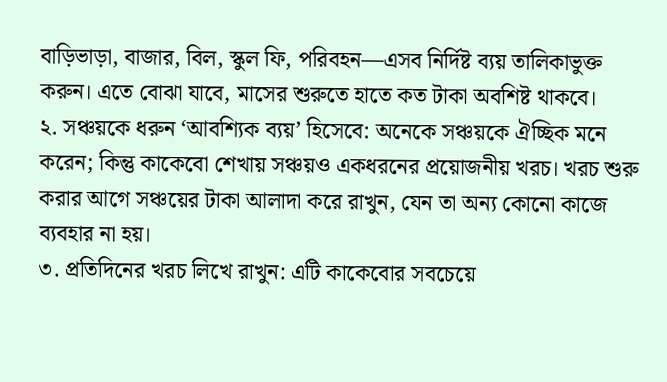বাড়িভাড়া, বাজার, বিল, স্কুল ফি, পরিবহন—এসব নির্দিষ্ট ব্যয় তালিকাভুক্ত করুন। এতে বোঝা যাবে, মাসের শুরুতে হাতে কত টাকা অবশিষ্ট থাকবে।
২. সঞ্চয়কে ধরুন ‘আবশ্যিক ব্যয়’ হিসেবে: অনেকে সঞ্চয়কে ঐচ্ছিক মনে করেন; কিন্তু কাকেবো শেখায় সঞ্চয়ও একধরনের প্রয়োজনীয় খরচ। খরচ শুরু করার আগে সঞ্চয়ের টাকা আলাদা করে রাখুন, যেন তা অন্য কোনো কাজে ব্যবহার না হয়।
৩. প্রতিদিনের খরচ লিখে রাখুন: এটি কাকেবোর সবচেয়ে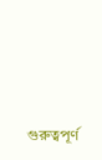গুরুত্বপূর্ণ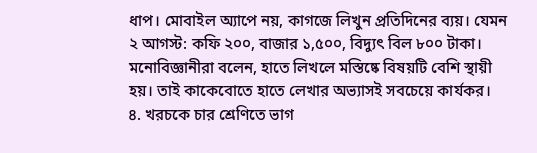ধাপ। মোবাইল অ্যাপে নয়, কাগজে লিখুন প্রতিদিনের ব্যয়। যেমন ২ আগস্ট: কফি ২০০, বাজার ১,৫০০, বিদ্যুৎ বিল ৮০০ টাকা। মনোবিজ্ঞানীরা বলেন, হাতে লিখলে মস্তিষ্কে বিষয়টি বেশি স্থায়ী হয়। তাই কাকেবোতে হাতে লেখার অভ্যাসই সবচেয়ে কার্যকর।
৪. খরচকে চার শ্রেণিতে ভাগ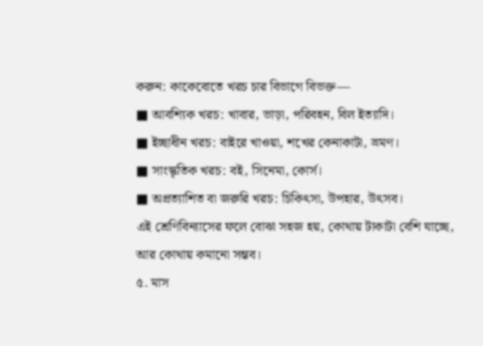করুন: কাকেবোতে খরচ চার বিভাগে বিভক্ত—
■ আবশ্যিক খরচ: খাবার, ভাড়া, পরিবহন, বিল ইত্যাদি।
■ ইচ্ছাধীন খরচ: বাইরে খাওয়া, শখের কেনাকাটা, ভ্রমণ।
■ সাংস্কৃতিক খরচ: বই, সিনেমা, কোর্স।
■ অপ্রত্যাশিত বা জরুরি খরচ: চিকিৎসা, উপহার, উৎসব।
এই শ্রেণিবিন্যাসের ফলে বোঝা সহজ হয়, কোথায় টাকাটা বেশি যাচ্ছে, আর কোথায় কমানো সম্ভব।
৫. মাস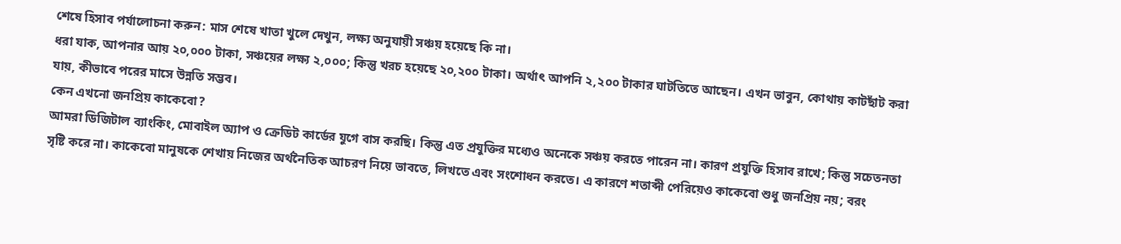শেষে হিসাব পর্যালোচনা করুন: মাস শেষে খাতা খুলে দেখুন, লক্ষ্য অনুযায়ী সঞ্চয় হয়েছে কি না।
ধরা যাক, আপনার আয় ২০,০০০ টাকা, সঞ্চয়ের লক্ষ্য ২,০০০; কিন্তু খরচ হয়েছে ২০,২০০ টাকা। অর্থাৎ আপনি ২,২০০ টাকার ঘাটতিতে আছেন। এখন ভাবুন, কোথায় কাটছাঁট করা যায়, কীভাবে পরের মাসে উন্নতি সম্ভব।
কেন এখনো জনপ্রিয় কাকেবো?
আমরা ডিজিটাল ব্যাংকিং, মোবাইল অ্যাপ ও ক্রেডিট কার্ডের যুগে বাস করছি। কিন্তু এত প্রযুক্তির মধ্যেও অনেকে সঞ্চয় করতে পারেন না। কারণ প্রযুক্তি হিসাব রাখে; কিন্তু সচেতনতা সৃষ্টি করে না। কাকেবো মানুষকে শেখায় নিজের অর্থনৈতিক আচরণ নিয়ে ভাবতে, লিখতে এবং সংশোধন করতে। এ কারণে শতাব্দী পেরিয়েও কাকেবো শুধু জনপ্রিয় নয়; বরং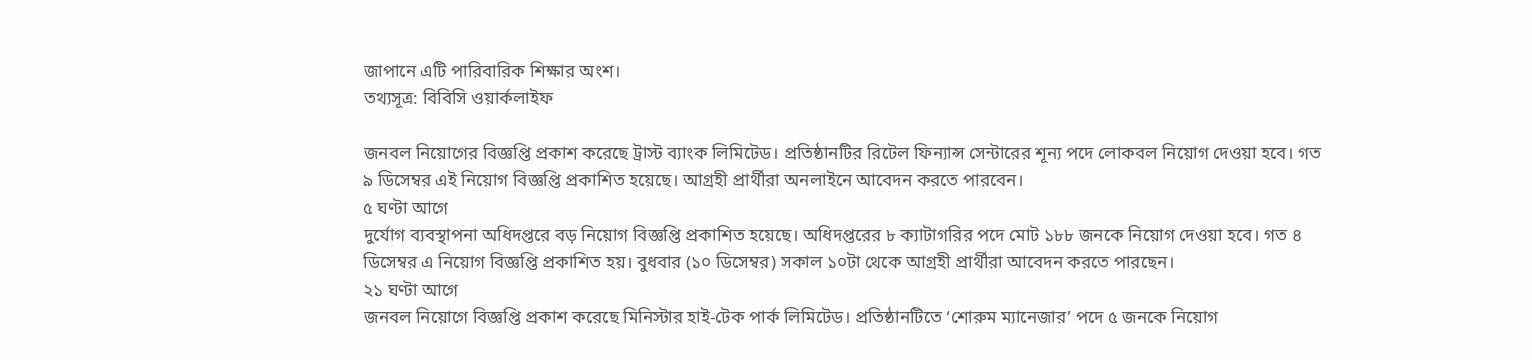জাপানে এটি পারিবারিক শিক্ষার অংশ।
তথ্যসূত্র: বিবিসি ওয়ার্কলাইফ

জনবল নিয়োগের বিজ্ঞপ্তি প্রকাশ করেছে ট্রাস্ট ব্যাংক লিমিটেড। প্রতিষ্ঠানটির রিটেল ফিন্যান্স সেন্টারের শূন্য পদে লোকবল নিয়োগ দেওয়া হবে। গত ৯ ডিসেম্বর এই নিয়োগ বিজ্ঞপ্তি প্রকাশিত হয়েছে। আগ্রহী প্রার্থীরা অনলাইনে আবেদন করতে পারবেন।
৫ ঘণ্টা আগে
দুর্যোগ ব্যবস্থাপনা অধিদপ্তরে বড় নিয়োগ বিজ্ঞপ্তি প্রকাশিত হয়েছে। অধিদপ্তরের ৮ ক্যাটাগরির পদে মোট ১৮৮ জনকে নিয়োগ দেওয়া হবে। গত ৪ ডিসেম্বর এ নিয়োগ বিজ্ঞপ্তি প্রকাশিত হয়। বুধবার (১০ ডিসেম্বর) সকাল ১০টা থেকে আগ্রহী প্রার্থীরা আবেদন করতে পারছেন।
২১ ঘণ্টা আগে
জনবল নিয়োগে বিজ্ঞপ্তি প্রকাশ করেছে মিনিস্টার হাই-টেক পার্ক লিমিটেড। প্রতিষ্ঠানটিতে ‘শোরুম ম্যানেজার’ পদে ৫ জনকে নিয়োগ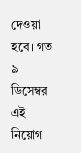দেওয়া হবে। গত ৯ ডিসেম্বর এই নিয়োগ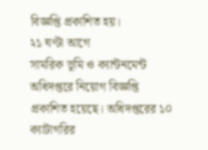বিজ্ঞপ্তি প্রকাশিত হয়।
২১ ঘণ্টা আগে
সামরিক ভূমি ও ক্যান্টনমেন্ট অধিদপ্তরে নিয়োগ বিজ্ঞপ্তি প্রকাশিত হয়েছে। অধিদপ্তরের ১০ ক্যাটাগরির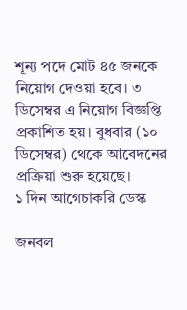শূন্য পদে মোট ৪৫ জনকে নিয়োগ দেওয়া হবে। ৩ ডিসেম্বর এ নিয়োগ বিজ্ঞপ্তি প্রকাশিত হয়। বুধবার (১০ ডিসেম্বর) থেকে আবেদনের প্রক্রিয়া শুরু হয়েছে।
১ দিন আগেচাকরি ডেস্ক

জনবল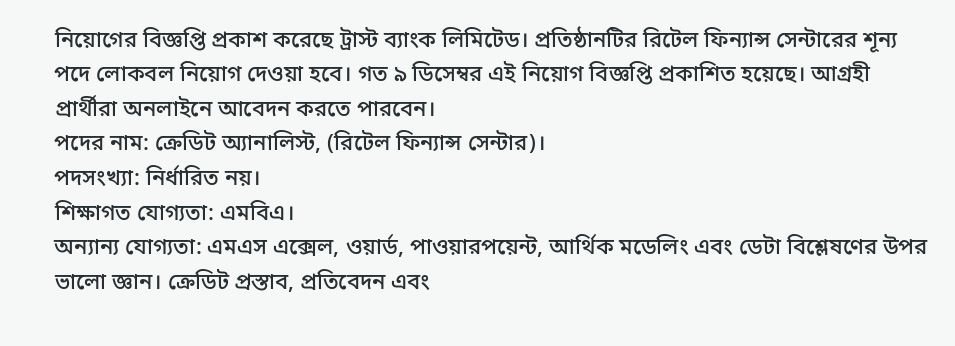নিয়োগের বিজ্ঞপ্তি প্রকাশ করেছে ট্রাস্ট ব্যাংক লিমিটেড। প্রতিষ্ঠানটির রিটেল ফিন্যান্স সেন্টারের শূন্য পদে লোকবল নিয়োগ দেওয়া হবে। গত ৯ ডিসেম্বর এই নিয়োগ বিজ্ঞপ্তি প্রকাশিত হয়েছে। আগ্রহী প্রার্থীরা অনলাইনে আবেদন করতে পারবেন।
পদের নাম: ক্রেডিট অ্যানালিস্ট, (রিটেল ফিন্যান্স সেন্টার)।
পদসংখ্যা: নির্ধারিত নয়।
শিক্ষাগত যোগ্যতা: এমবিএ।
অন্যান্য যোগ্যতা: এমএস এক্সেল, ওয়ার্ড, পাওয়ারপয়েন্ট, আর্থিক মডেলিং এবং ডেটা বিশ্লেষণের উপর ভালো জ্ঞান। ক্রেডিট প্রস্তাব, প্রতিবেদন এবং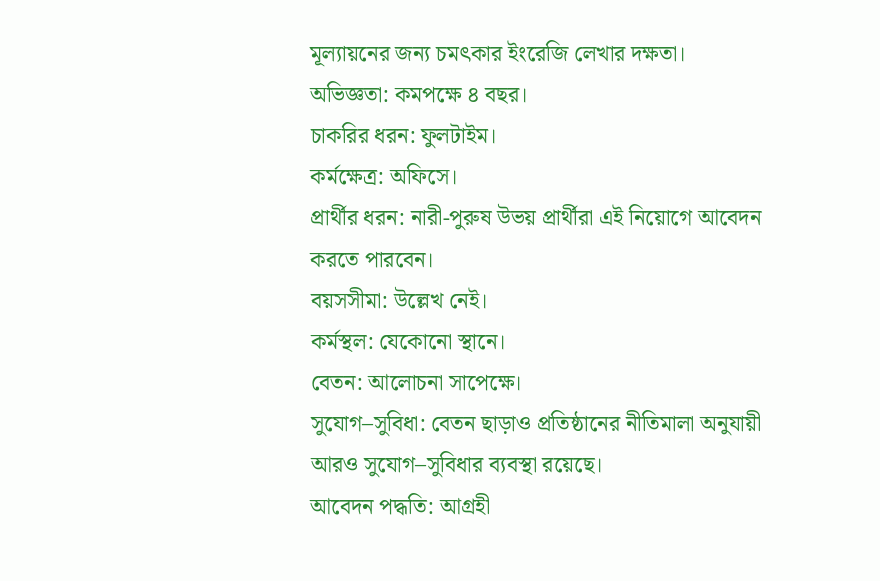মূল্যায়নের জন্য চমৎকার ইংরেজি লেখার দক্ষতা।
অভিজ্ঞতা: কমপক্ষে ৪ বছর।
চাকরির ধরন: ফুলটাইম।
কর্মক্ষেত্র: অফিসে।
প্রার্থীর ধরন: নারী-পুরুষ উভয় প্রার্থীরা এই নিয়োগে আবেদন করতে পারবেন।
বয়সসীমা: উল্লেখ নেই।
কর্মস্থল: যেকোনো স্থানে।
বেতন: আলোচনা সাপেক্ষে।
সুযোগ–সুবিধা: বেতন ছাড়াও প্রতিষ্ঠানের নীতিমালা অনুযায়ী আরও সুযোগ–সুবিধার ব্যবস্থা রয়েছে।
আবেদন পদ্ধতি: আগ্রহী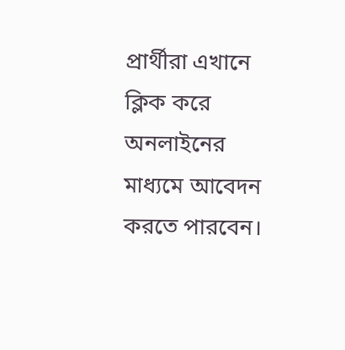প্রার্থীরা এখানে ক্লিক করে অনলাইনের মাধ্যমে আবেদন করতে পারবেন।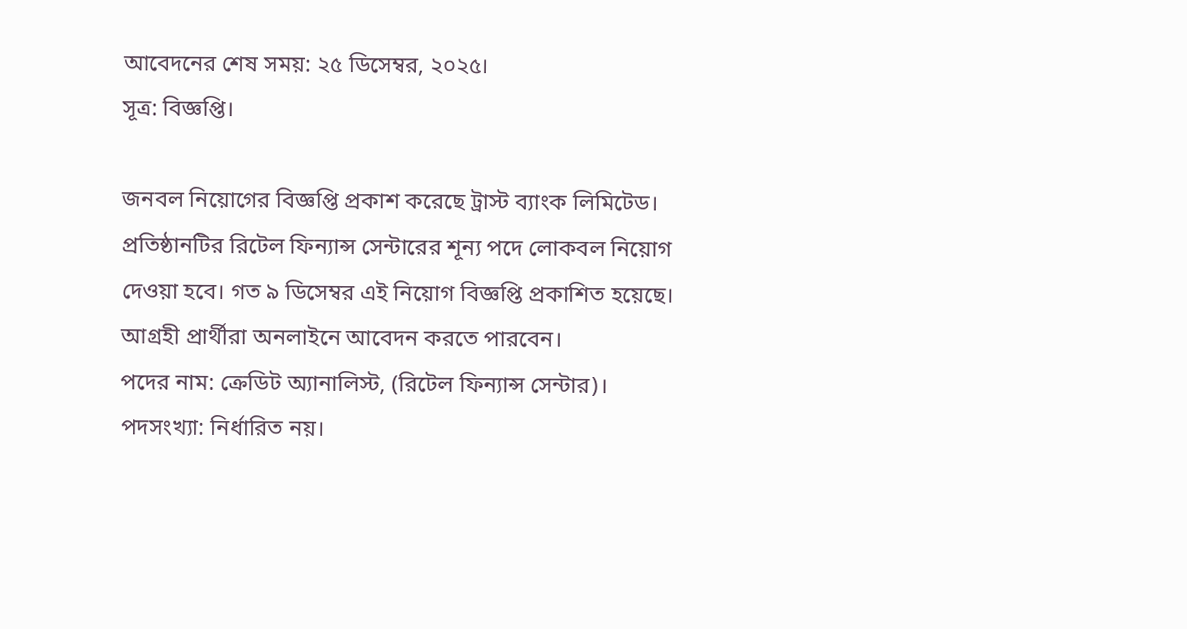আবেদনের শেষ সময়: ২৫ ডিসেম্বর, ২০২৫।
সূত্র: বিজ্ঞপ্তি।

জনবল নিয়োগের বিজ্ঞপ্তি প্রকাশ করেছে ট্রাস্ট ব্যাংক লিমিটেড। প্রতিষ্ঠানটির রিটেল ফিন্যান্স সেন্টারের শূন্য পদে লোকবল নিয়োগ দেওয়া হবে। গত ৯ ডিসেম্বর এই নিয়োগ বিজ্ঞপ্তি প্রকাশিত হয়েছে। আগ্রহী প্রার্থীরা অনলাইনে আবেদন করতে পারবেন।
পদের নাম: ক্রেডিট অ্যানালিস্ট, (রিটেল ফিন্যান্স সেন্টার)।
পদসংখ্যা: নির্ধারিত নয়।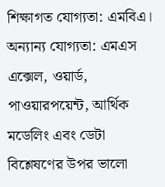শিক্ষাগত যোগ্যতা: এমবিএ।
অন্যান্য যোগ্যতা: এমএস এক্সেল, ওয়ার্ড, পাওয়ারপয়েন্ট, আর্থিক মডেলিং এবং ডেটা বিশ্লেষণের উপর ভালো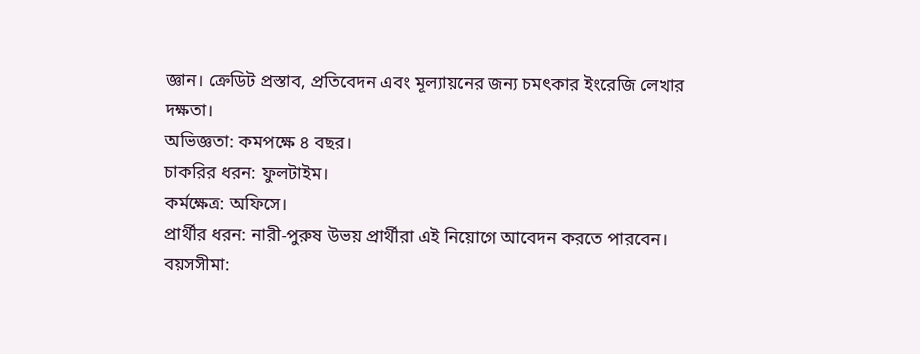জ্ঞান। ক্রেডিট প্রস্তাব, প্রতিবেদন এবং মূল্যায়নের জন্য চমৎকার ইংরেজি লেখার দক্ষতা।
অভিজ্ঞতা: কমপক্ষে ৪ বছর।
চাকরির ধরন: ফুলটাইম।
কর্মক্ষেত্র: অফিসে।
প্রার্থীর ধরন: নারী-পুরুষ উভয় প্রার্থীরা এই নিয়োগে আবেদন করতে পারবেন।
বয়সসীমা: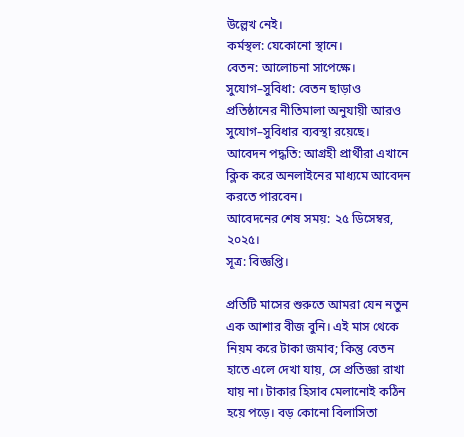উল্লেখ নেই।
কর্মস্থল: যেকোনো স্থানে।
বেতন: আলোচনা সাপেক্ষে।
সুযোগ–সুবিধা: বেতন ছাড়াও প্রতিষ্ঠানের নীতিমালা অনুযায়ী আরও সুযোগ–সুবিধার ব্যবস্থা রয়েছে।
আবেদন পদ্ধতি: আগ্রহী প্রার্থীরা এখানে ক্লিক করে অনলাইনের মাধ্যমে আবেদন করতে পারবেন।
আবেদনের শেষ সময়: ২৫ ডিসেম্বর, ২০২৫।
সূত্র: বিজ্ঞপ্তি।

প্রতিটি মাসের শুরুতে আমরা যেন নতুন এক আশার বীজ বুনি। এই মাস থেকে নিয়ম করে টাকা জমাব; কিন্তু বেতন হাতে এলে দেখা যায়, সে প্রতিজ্ঞা রাখা যায় না। টাকার হিসাব মেলানোই কঠিন হয়ে পড়ে। বড় কোনো বিলাসিতা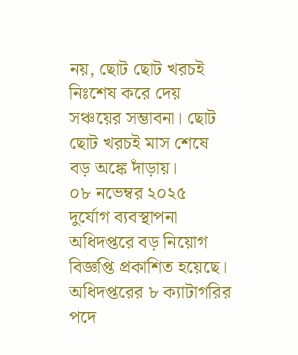নয়, ছোট ছোট খরচই নিঃশেষ করে দেয় সঞ্চয়ের সম্ভাবনা। ছোট ছোট খরচই মাস শেষে বড় অঙ্কে দাঁড়ায়।
০৮ নভেম্বর ২০২৫
দুর্যোগ ব্যবস্থাপনা অধিদপ্তরে বড় নিয়োগ বিজ্ঞপ্তি প্রকাশিত হয়েছে। অধিদপ্তরের ৮ ক্যাটাগরির পদে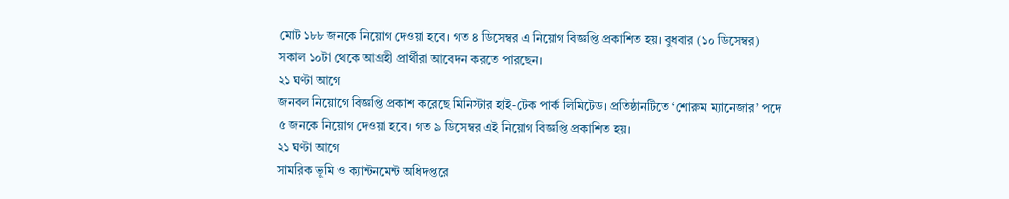মোট ১৮৮ জনকে নিয়োগ দেওয়া হবে। গত ৪ ডিসেম্বর এ নিয়োগ বিজ্ঞপ্তি প্রকাশিত হয়। বুধবার (১০ ডিসেম্বর) সকাল ১০টা থেকে আগ্রহী প্রার্থীরা আবেদন করতে পারছেন।
২১ ঘণ্টা আগে
জনবল নিয়োগে বিজ্ঞপ্তি প্রকাশ করেছে মিনিস্টার হাই-টেক পার্ক লিমিটেড। প্রতিষ্ঠানটিতে ‘শোরুম ম্যানেজার’ পদে ৫ জনকে নিয়োগ দেওয়া হবে। গত ৯ ডিসেম্বর এই নিয়োগ বিজ্ঞপ্তি প্রকাশিত হয়।
২১ ঘণ্টা আগে
সামরিক ভূমি ও ক্যান্টনমেন্ট অধিদপ্তরে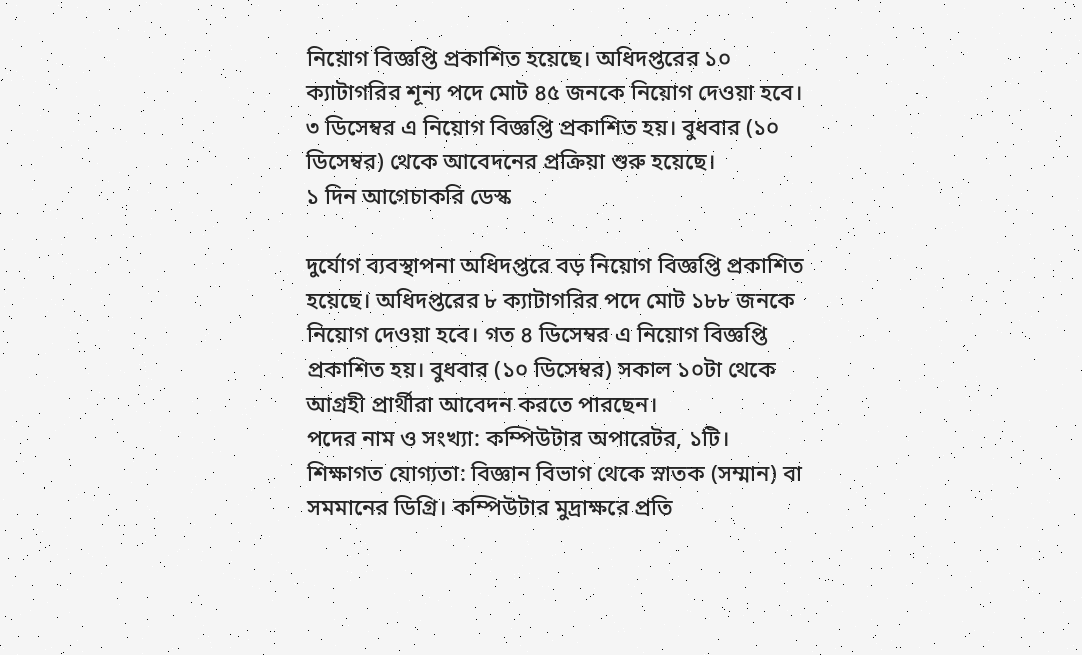নিয়োগ বিজ্ঞপ্তি প্রকাশিত হয়েছে। অধিদপ্তরের ১০ ক্যাটাগরির শূন্য পদে মোট ৪৫ জনকে নিয়োগ দেওয়া হবে। ৩ ডিসেম্বর এ নিয়োগ বিজ্ঞপ্তি প্রকাশিত হয়। বুধবার (১০ ডিসেম্বর) থেকে আবেদনের প্রক্রিয়া শুরু হয়েছে।
১ দিন আগেচাকরি ডেস্ক

দুর্যোগ ব্যবস্থাপনা অধিদপ্তরে বড় নিয়োগ বিজ্ঞপ্তি প্রকাশিত হয়েছে। অধিদপ্তরের ৮ ক্যাটাগরির পদে মোট ১৮৮ জনকে নিয়োগ দেওয়া হবে। গত ৪ ডিসেম্বর এ নিয়োগ বিজ্ঞপ্তি প্রকাশিত হয়। বুধবার (১০ ডিসেম্বর) সকাল ১০টা থেকে আগ্রহী প্রার্থীরা আবেদন করতে পারছেন।
পদের নাম ও সংখ্যা: কম্পিউটার অপারেটর, ১টি।
শিক্ষাগত যোগ্যতা: বিজ্ঞান বিভাগ থেকে স্নাতক (সম্মান) বা সমমানের ডিগ্রি। কম্পিউটার মুদ্রাক্ষরে প্রতি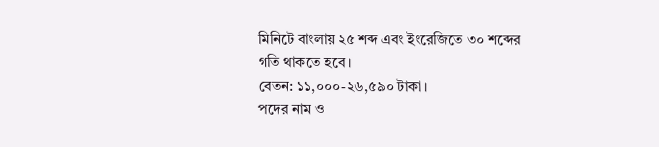মিনিটে বাংলায় ২৫ শব্দ এবং ইংরেজিতে ৩০ শব্দের গতি থাকতে হবে।
বেতন: ১১,০০০-২৬,৫৯০ টাকা।
পদের নাম ও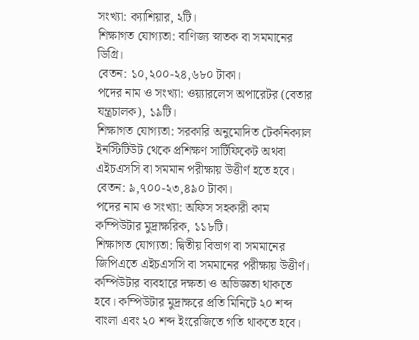সংখ্যা: ক্যাশিয়ার, ২টি।
শিক্ষাগত যোগ্যতা: বাণিজ্য স্নাতক বা সমমানের ডিগ্রি।
বেতন: ১০,২০০-২৪,৬৮০ টাকা।
পদের নাম ও সংখ্যা: ওয়্যারলেস অপারেটর (বেতার যন্ত্রচালক), ১৯টি।
শিক্ষাগত যোগ্যতা: সরকারি অনুমোদিত টেকনিক্যাল ইনস্টিটিউট থেকে প্রশিক্ষণ সার্টিফিকেট অথবা এইচএসসি বা সমমান পরীক্ষায় উত্তীর্ণ হতে হবে।
বেতন: ৯,৭০০-২৩,৪৯০ টাকা।
পদের নাম ও সংখ্যা: অফিস সহকারী কাম কম্পিউটার মুদ্রাক্ষরিক, ১১৮টি।
শিক্ষাগত যোগ্যতা: দ্বিতীয় বিভাগ বা সমমানের জিপিএতে এইচএসসি বা সমমানের পরীক্ষায় উত্তীর্ণ। কম্পিউটার ব্যবহারে দক্ষতা ও অভিজ্ঞতা থাকতে হবে। কম্পিউটার মুদ্রাক্ষরে প্রতি মিনিটে ২০ শব্দ বাংলা এবং ২০ শব্দ ইংরেজিতে গতি থাকতে হবে।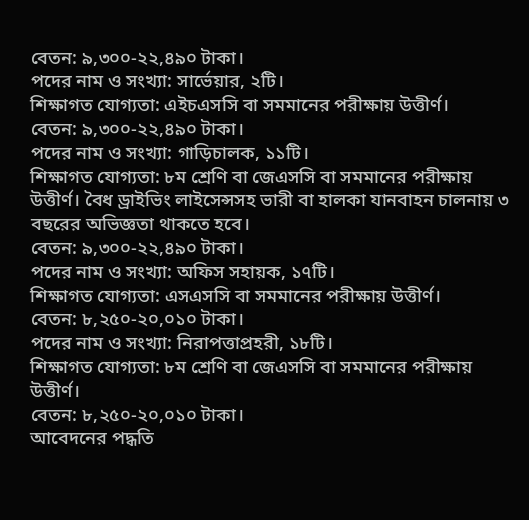বেতন: ৯,৩০০-২২,৪৯০ টাকা।
পদের নাম ও সংখ্যা: সার্ভেয়ার, ২টি।
শিক্ষাগত যোগ্যতা: এইচএসসি বা সমমানের পরীক্ষায় উত্তীর্ণ।
বেতন: ৯,৩০০-২২,৪৯০ টাকা।
পদের নাম ও সংখ্যা: গাড়িচালক, ১১টি।
শিক্ষাগত যোগ্যতা: ৮ম শ্রেণি বা জেএসসি বা সমমানের পরীক্ষায় উত্তীর্ণ। বৈধ ড্রাইভিং লাইসেন্সসহ ভারী বা হালকা যানবাহন চালনায় ৩ বছরের অভিজ্ঞতা থাকতে হবে।
বেতন: ৯,৩০০-২২,৪৯০ টাকা।
পদের নাম ও সংখ্যা: অফিস সহায়ক, ১৭টি।
শিক্ষাগত যোগ্যতা: এসএসসি বা সমমানের পরীক্ষায় উত্তীর্ণ।
বেতন: ৮,২৫০-২০,০১০ টাকা।
পদের নাম ও সংখ্যা: নিরাপত্তাপ্রহরী, ১৮টি।
শিক্ষাগত যোগ্যতা: ৮ম শ্রেণি বা জেএসসি বা সমমানের পরীক্ষায় উত্তীর্ণ।
বেতন: ৮,২৫০-২০,০১০ টাকা।
আবেদনের পদ্ধতি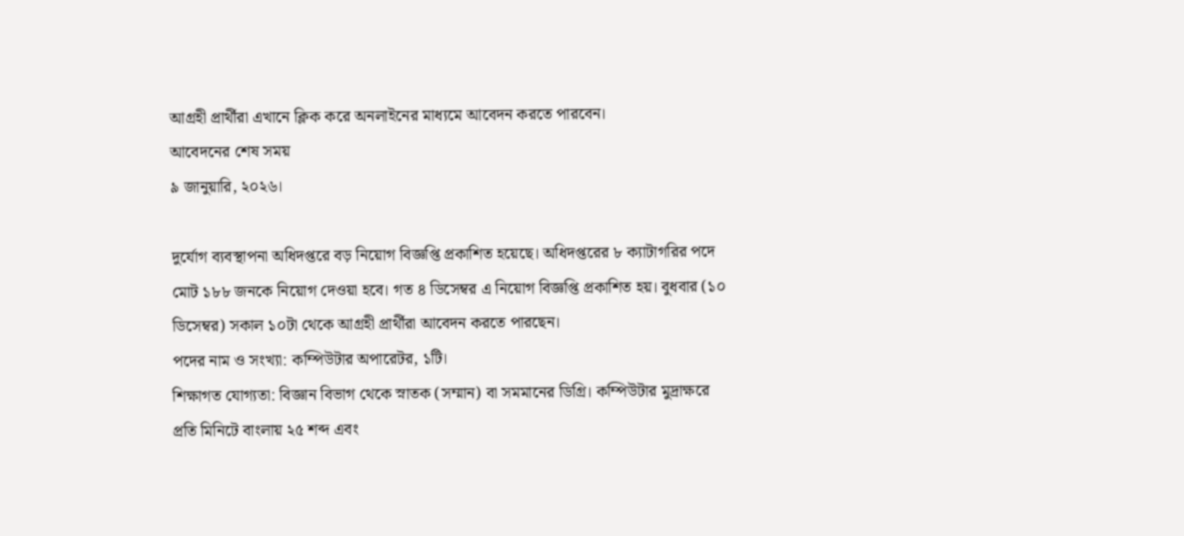আগ্রহী প্রার্থীরা এখানে ক্লিক করে অনলাইনের মাধ্যমে আবেদন করতে পারবেন।
আবেদনের শেষ সময়
৯ জানুয়ারি, ২০২৬।

দুর্যোগ ব্যবস্থাপনা অধিদপ্তরে বড় নিয়োগ বিজ্ঞপ্তি প্রকাশিত হয়েছে। অধিদপ্তরের ৮ ক্যাটাগরির পদে মোট ১৮৮ জনকে নিয়োগ দেওয়া হবে। গত ৪ ডিসেম্বর এ নিয়োগ বিজ্ঞপ্তি প্রকাশিত হয়। বুধবার (১০ ডিসেম্বর) সকাল ১০টা থেকে আগ্রহী প্রার্থীরা আবেদন করতে পারছেন।
পদের নাম ও সংখ্যা: কম্পিউটার অপারেটর, ১টি।
শিক্ষাগত যোগ্যতা: বিজ্ঞান বিভাগ থেকে স্নাতক (সম্মান) বা সমমানের ডিগ্রি। কম্পিউটার মুদ্রাক্ষরে প্রতি মিনিটে বাংলায় ২৫ শব্দ এবং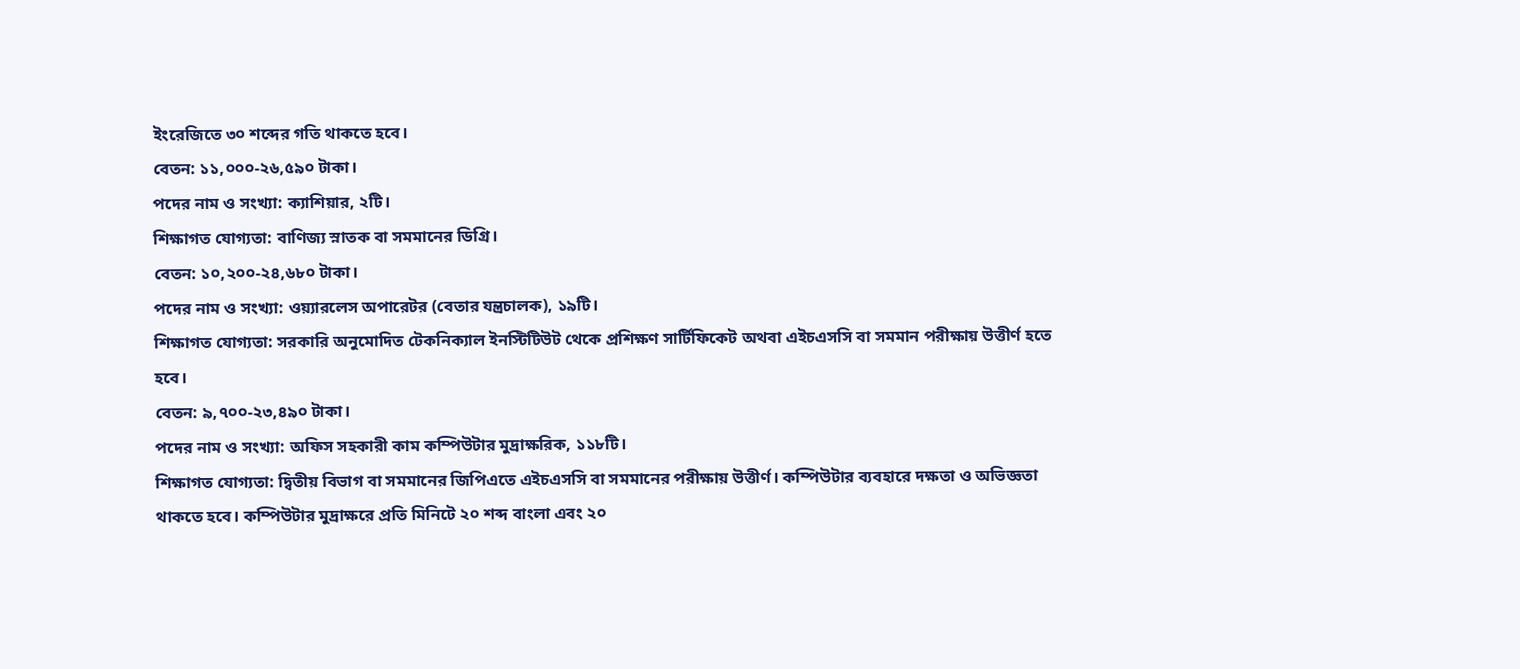ইংরেজিতে ৩০ শব্দের গতি থাকতে হবে।
বেতন: ১১,০০০-২৬,৫৯০ টাকা।
পদের নাম ও সংখ্যা: ক্যাশিয়ার, ২টি।
শিক্ষাগত যোগ্যতা: বাণিজ্য স্নাতক বা সমমানের ডিগ্রি।
বেতন: ১০,২০০-২৪,৬৮০ টাকা।
পদের নাম ও সংখ্যা: ওয়্যারলেস অপারেটর (বেতার যন্ত্রচালক), ১৯টি।
শিক্ষাগত যোগ্যতা: সরকারি অনুমোদিত টেকনিক্যাল ইনস্টিটিউট থেকে প্রশিক্ষণ সার্টিফিকেট অথবা এইচএসসি বা সমমান পরীক্ষায় উত্তীর্ণ হতে হবে।
বেতন: ৯,৭০০-২৩,৪৯০ টাকা।
পদের নাম ও সংখ্যা: অফিস সহকারী কাম কম্পিউটার মুদ্রাক্ষরিক, ১১৮টি।
শিক্ষাগত যোগ্যতা: দ্বিতীয় বিভাগ বা সমমানের জিপিএতে এইচএসসি বা সমমানের পরীক্ষায় উত্তীর্ণ। কম্পিউটার ব্যবহারে দক্ষতা ও অভিজ্ঞতা থাকতে হবে। কম্পিউটার মুদ্রাক্ষরে প্রতি মিনিটে ২০ শব্দ বাংলা এবং ২০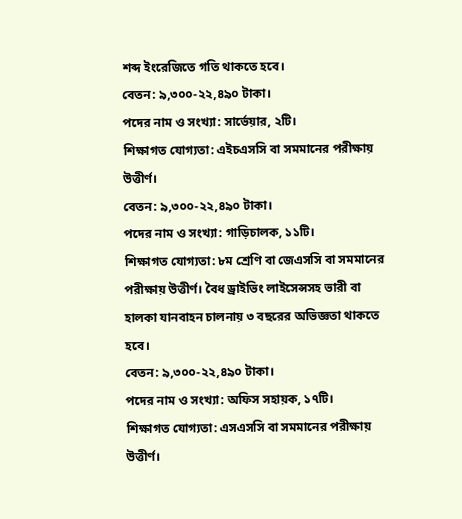শব্দ ইংরেজিতে গতি থাকতে হবে।
বেতন: ৯,৩০০-২২,৪৯০ টাকা।
পদের নাম ও সংখ্যা: সার্ভেয়ার, ২টি।
শিক্ষাগত যোগ্যতা: এইচএসসি বা সমমানের পরীক্ষায় উত্তীর্ণ।
বেতন: ৯,৩০০-২২,৪৯০ টাকা।
পদের নাম ও সংখ্যা: গাড়িচালক, ১১টি।
শিক্ষাগত যোগ্যতা: ৮ম শ্রেণি বা জেএসসি বা সমমানের পরীক্ষায় উত্তীর্ণ। বৈধ ড্রাইভিং লাইসেন্সসহ ভারী বা হালকা যানবাহন চালনায় ৩ বছরের অভিজ্ঞতা থাকতে হবে।
বেতন: ৯,৩০০-২২,৪৯০ টাকা।
পদের নাম ও সংখ্যা: অফিস সহায়ক, ১৭টি।
শিক্ষাগত যোগ্যতা: এসএসসি বা সমমানের পরীক্ষায় উত্তীর্ণ।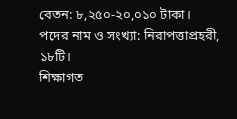বেতন: ৮,২৫০-২০,০১০ টাকা।
পদের নাম ও সংখ্যা: নিরাপত্তাপ্রহরী, ১৮টি।
শিক্ষাগত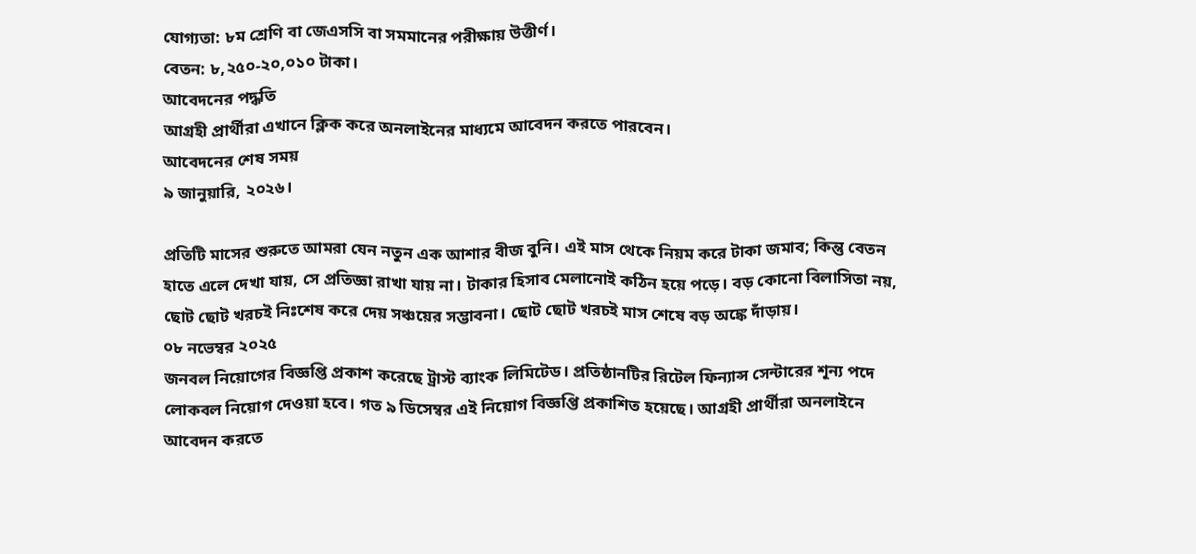যোগ্যতা: ৮ম শ্রেণি বা জেএসসি বা সমমানের পরীক্ষায় উত্তীর্ণ।
বেতন: ৮,২৫০-২০,০১০ টাকা।
আবেদনের পদ্ধতি
আগ্রহী প্রার্থীরা এখানে ক্লিক করে অনলাইনের মাধ্যমে আবেদন করতে পারবেন।
আবেদনের শেষ সময়
৯ জানুয়ারি, ২০২৬।

প্রতিটি মাসের শুরুতে আমরা যেন নতুন এক আশার বীজ বুনি। এই মাস থেকে নিয়ম করে টাকা জমাব; কিন্তু বেতন হাতে এলে দেখা যায়, সে প্রতিজ্ঞা রাখা যায় না। টাকার হিসাব মেলানোই কঠিন হয়ে পড়ে। বড় কোনো বিলাসিতা নয়, ছোট ছোট খরচই নিঃশেষ করে দেয় সঞ্চয়ের সম্ভাবনা। ছোট ছোট খরচই মাস শেষে বড় অঙ্কে দাঁড়ায়।
০৮ নভেম্বর ২০২৫
জনবল নিয়োগের বিজ্ঞপ্তি প্রকাশ করেছে ট্রাস্ট ব্যাংক লিমিটেড। প্রতিষ্ঠানটির রিটেল ফিন্যান্স সেন্টারের শূন্য পদে লোকবল নিয়োগ দেওয়া হবে। গত ৯ ডিসেম্বর এই নিয়োগ বিজ্ঞপ্তি প্রকাশিত হয়েছে। আগ্রহী প্রার্থীরা অনলাইনে আবেদন করতে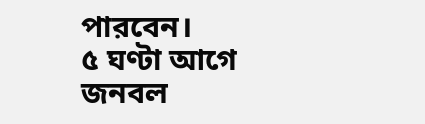পারবেন।
৫ ঘণ্টা আগে
জনবল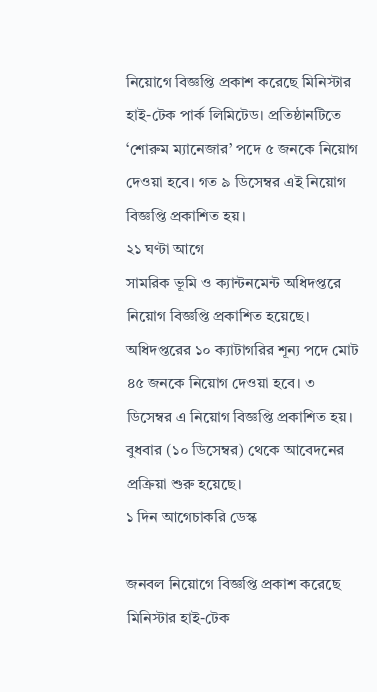নিয়োগে বিজ্ঞপ্তি প্রকাশ করেছে মিনিস্টার হাই-টেক পার্ক লিমিটেড। প্রতিষ্ঠানটিতে ‘শোরুম ম্যানেজার’ পদে ৫ জনকে নিয়োগ দেওয়া হবে। গত ৯ ডিসেম্বর এই নিয়োগ বিজ্ঞপ্তি প্রকাশিত হয়।
২১ ঘণ্টা আগে
সামরিক ভূমি ও ক্যান্টনমেন্ট অধিদপ্তরে নিয়োগ বিজ্ঞপ্তি প্রকাশিত হয়েছে। অধিদপ্তরের ১০ ক্যাটাগরির শূন্য পদে মোট ৪৫ জনকে নিয়োগ দেওয়া হবে। ৩ ডিসেম্বর এ নিয়োগ বিজ্ঞপ্তি প্রকাশিত হয়। বুধবার (১০ ডিসেম্বর) থেকে আবেদনের প্রক্রিয়া শুরু হয়েছে।
১ দিন আগেচাকরি ডেস্ক

জনবল নিয়োগে বিজ্ঞপ্তি প্রকাশ করেছে মিনিস্টার হাই-টেক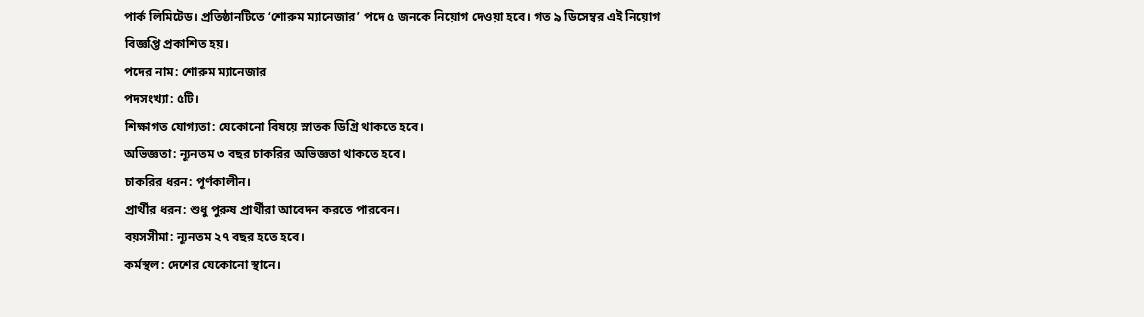পার্ক লিমিটেড। প্রতিষ্ঠানটিতে ‘শোরুম ম্যানেজার’ পদে ৫ জনকে নিয়োগ দেওয়া হবে। গত ৯ ডিসেম্বর এই নিয়োগ বিজ্ঞপ্তি প্রকাশিত হয়।
পদের নাম: শোরুম ম্যানেজার
পদসংখ্যা: ৫টি।
শিক্ষাগত যোগ্যতা: যেকোনো বিষয়ে স্নাতক ডিগ্রি থাকতে হবে।
অভিজ্ঞতা: ন্যূনতম ৩ বছর চাকরির অভিজ্ঞতা থাকতে হবে।
চাকরির ধরন: পূর্ণকালীন।
প্রার্থীর ধরন: শুধু পুরুষ প্রার্থীরা আবেদন করতে পারবেন।
বয়সসীমা: ন্যূনতম ২৭ বছর হতে হবে।
কর্মস্থল: দেশের যেকোনো স্থানে।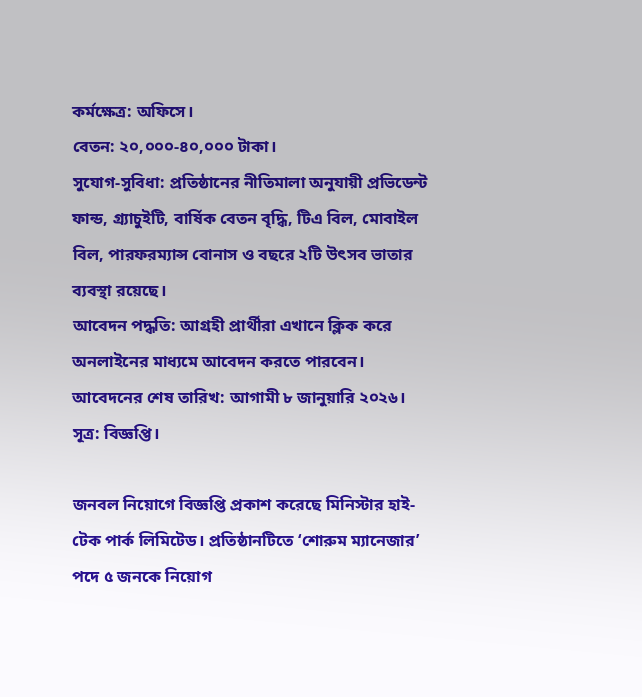কর্মক্ষেত্র: অফিসে।
বেতন: ২০,০০০-৪০,০০০ টাকা।
সুযোগ-সুবিধা: প্রতিষ্ঠানের নীতিমালা অনুযায়ী প্রভিডেন্ট ফান্ড, গ্র্যাচুইটি, বার্ষিক বেতন বৃদ্ধি, টিএ বিল, মোবাইল বিল, পারফরম্যান্স বোনাস ও বছরে ২টি উৎসব ভাতার ব্যবস্থা রয়েছে।
আবেদন পদ্ধতি: আগ্রহী প্রার্থীরা এখানে ক্লিক করে অনলাইনের মাধ্যমে আবেদন করতে পারবেন।
আবেদনের শেষ তারিখ: আগামী ৮ জানুয়ারি ২০২৬।
সূত্র: বিজ্ঞপ্তি।

জনবল নিয়োগে বিজ্ঞপ্তি প্রকাশ করেছে মিনিস্টার হাই-টেক পার্ক লিমিটেড। প্রতিষ্ঠানটিতে ‘শোরুম ম্যানেজার’ পদে ৫ জনকে নিয়োগ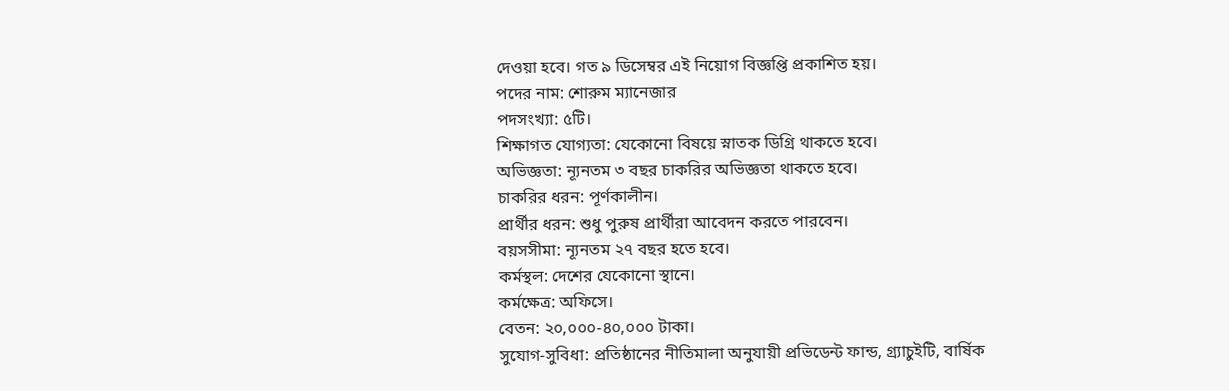দেওয়া হবে। গত ৯ ডিসেম্বর এই নিয়োগ বিজ্ঞপ্তি প্রকাশিত হয়।
পদের নাম: শোরুম ম্যানেজার
পদসংখ্যা: ৫টি।
শিক্ষাগত যোগ্যতা: যেকোনো বিষয়ে স্নাতক ডিগ্রি থাকতে হবে।
অভিজ্ঞতা: ন্যূনতম ৩ বছর চাকরির অভিজ্ঞতা থাকতে হবে।
চাকরির ধরন: পূর্ণকালীন।
প্রার্থীর ধরন: শুধু পুরুষ প্রার্থীরা আবেদন করতে পারবেন।
বয়সসীমা: ন্যূনতম ২৭ বছর হতে হবে।
কর্মস্থল: দেশের যেকোনো স্থানে।
কর্মক্ষেত্র: অফিসে।
বেতন: ২০,০০০-৪০,০০০ টাকা।
সুযোগ-সুবিধা: প্রতিষ্ঠানের নীতিমালা অনুযায়ী প্রভিডেন্ট ফান্ড, গ্র্যাচুইটি, বার্ষিক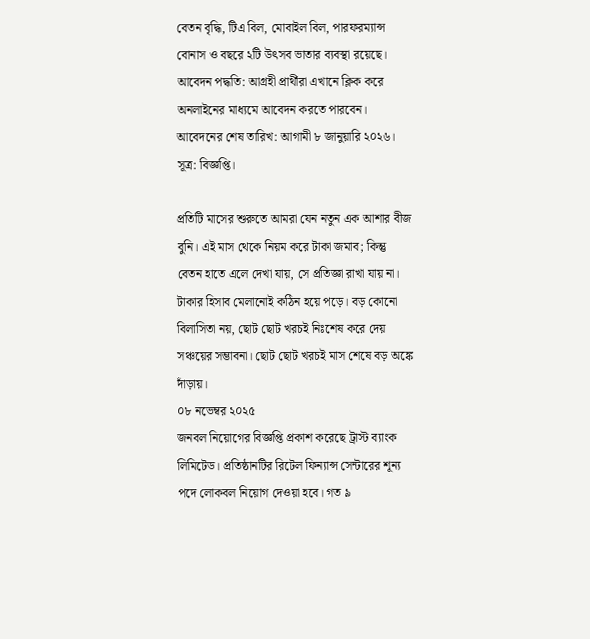বেতন বৃদ্ধি, টিএ বিল, মোবাইল বিল, পারফরম্যান্স বোনাস ও বছরে ২টি উৎসব ভাতার ব্যবস্থা রয়েছে।
আবেদন পদ্ধতি: আগ্রহী প্রার্থীরা এখানে ক্লিক করে অনলাইনের মাধ্যমে আবেদন করতে পারবেন।
আবেদনের শেষ তারিখ: আগামী ৮ জানুয়ারি ২০২৬।
সূত্র: বিজ্ঞপ্তি।

প্রতিটি মাসের শুরুতে আমরা যেন নতুন এক আশার বীজ বুনি। এই মাস থেকে নিয়ম করে টাকা জমাব; কিন্তু বেতন হাতে এলে দেখা যায়, সে প্রতিজ্ঞা রাখা যায় না। টাকার হিসাব মেলানোই কঠিন হয়ে পড়ে। বড় কোনো বিলাসিতা নয়, ছোট ছোট খরচই নিঃশেষ করে দেয় সঞ্চয়ের সম্ভাবনা। ছোট ছোট খরচই মাস শেষে বড় অঙ্কে দাঁড়ায়।
০৮ নভেম্বর ২০২৫
জনবল নিয়োগের বিজ্ঞপ্তি প্রকাশ করেছে ট্রাস্ট ব্যাংক লিমিটেড। প্রতিষ্ঠানটির রিটেল ফিন্যান্স সেন্টারের শূন্য পদে লোকবল নিয়োগ দেওয়া হবে। গত ৯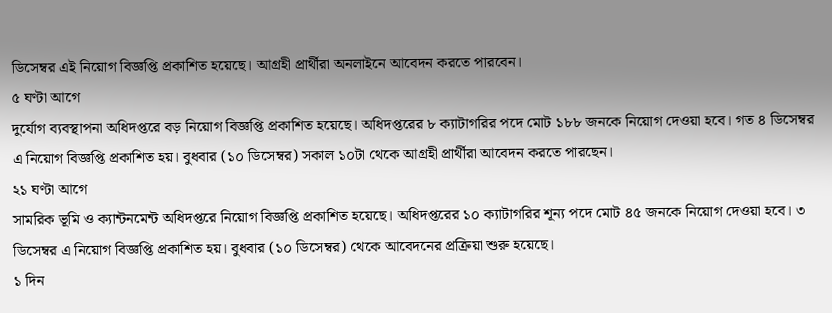ডিসেম্বর এই নিয়োগ বিজ্ঞপ্তি প্রকাশিত হয়েছে। আগ্রহী প্রার্থীরা অনলাইনে আবেদন করতে পারবেন।
৫ ঘণ্টা আগে
দুর্যোগ ব্যবস্থাপনা অধিদপ্তরে বড় নিয়োগ বিজ্ঞপ্তি প্রকাশিত হয়েছে। অধিদপ্তরের ৮ ক্যাটাগরির পদে মোট ১৮৮ জনকে নিয়োগ দেওয়া হবে। গত ৪ ডিসেম্বর এ নিয়োগ বিজ্ঞপ্তি প্রকাশিত হয়। বুধবার (১০ ডিসেম্বর) সকাল ১০টা থেকে আগ্রহী প্রার্থীরা আবেদন করতে পারছেন।
২১ ঘণ্টা আগে
সামরিক ভূমি ও ক্যান্টনমেন্ট অধিদপ্তরে নিয়োগ বিজ্ঞপ্তি প্রকাশিত হয়েছে। অধিদপ্তরের ১০ ক্যাটাগরির শূন্য পদে মোট ৪৫ জনকে নিয়োগ দেওয়া হবে। ৩ ডিসেম্বর এ নিয়োগ বিজ্ঞপ্তি প্রকাশিত হয়। বুধবার (১০ ডিসেম্বর) থেকে আবেদনের প্রক্রিয়া শুরু হয়েছে।
১ দিন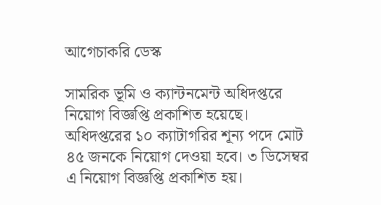আগেচাকরি ডেস্ক

সামরিক ভূমি ও ক্যান্টনমেন্ট অধিদপ্তরে নিয়োগ বিজ্ঞপ্তি প্রকাশিত হয়েছে। অধিদপ্তরের ১০ ক্যাটাগরির শূন্য পদে মোট ৪৫ জনকে নিয়োগ দেওয়া হবে। ৩ ডিসেম্বর এ নিয়োগ বিজ্ঞপ্তি প্রকাশিত হয়।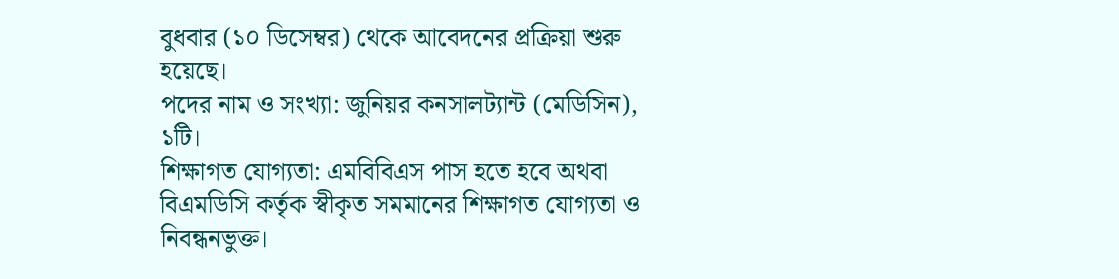বুধবার (১০ ডিসেম্বর) থেকে আবেদনের প্রক্রিয়া শুরু হয়েছে।
পদের নাম ও সংখ্যা: জুনিয়র কনসালট্যান্ট (মেডিসিন), ১টি।
শিক্ষাগত যোগ্যতা: এমবিবিএস পাস হতে হবে অথবা বিএমডিসি কর্তৃক স্বীকৃত সমমানের শিক্ষাগত যোগ্যতা ও নিবন্ধনভুক্ত।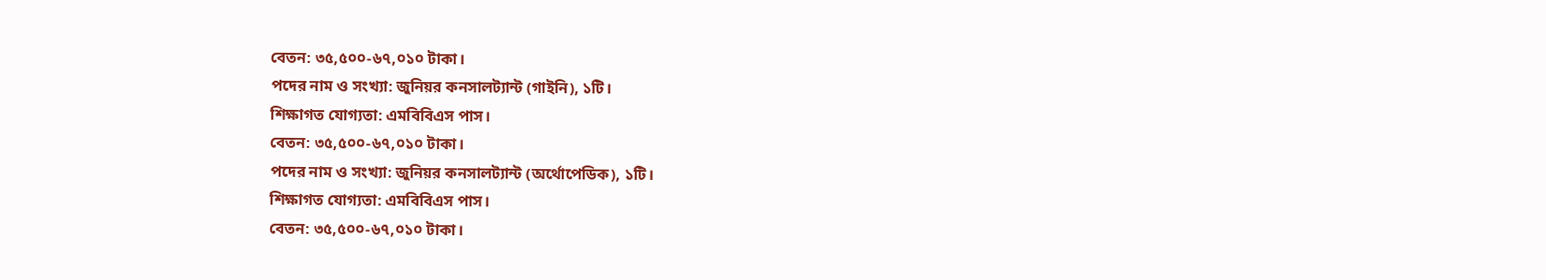বেতন: ৩৫,৫০০-৬৭,০১০ টাকা।
পদের নাম ও সংখ্যা: জুনিয়র কনসালট্যান্ট (গাইনি), ১টি।
শিক্ষাগত যোগ্যতা: এমবিবিএস পাস।
বেতন: ৩৫,৫০০-৬৭,০১০ টাকা।
পদের নাম ও সংখ্যা: জুনিয়র কনসালট্যান্ট (অর্থোপেডিক), ১টি।
শিক্ষাগত যোগ্যতা: এমবিবিএস পাস।
বেতন: ৩৫,৫০০-৬৭,০১০ টাকা।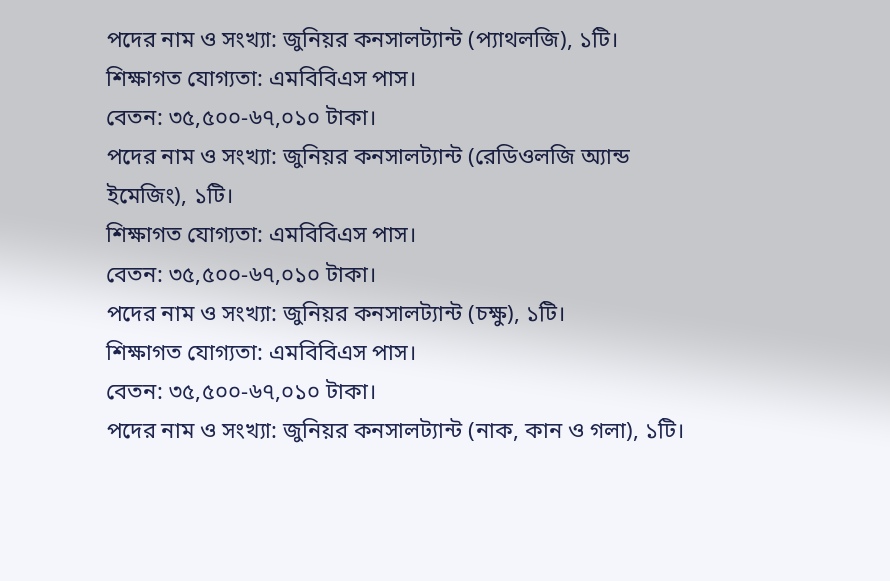পদের নাম ও সংখ্যা: জুনিয়র কনসালট্যান্ট (প্যাথলজি), ১টি।
শিক্ষাগত যোগ্যতা: এমবিবিএস পাস।
বেতন: ৩৫,৫০০-৬৭,০১০ টাকা।
পদের নাম ও সংখ্যা: জুনিয়র কনসালট্যান্ট (রেডিওলজি অ্যান্ড ইমেজিং), ১টি।
শিক্ষাগত যোগ্যতা: এমবিবিএস পাস।
বেতন: ৩৫,৫০০-৬৭,০১০ টাকা।
পদের নাম ও সংখ্যা: জুনিয়র কনসালট্যান্ট (চক্ষু), ১টি।
শিক্ষাগত যোগ্যতা: এমবিবিএস পাস।
বেতন: ৩৫,৫০০-৬৭,০১০ টাকা।
পদের নাম ও সংখ্যা: জুনিয়র কনসালট্যান্ট (নাক, কান ও গলা), ১টি।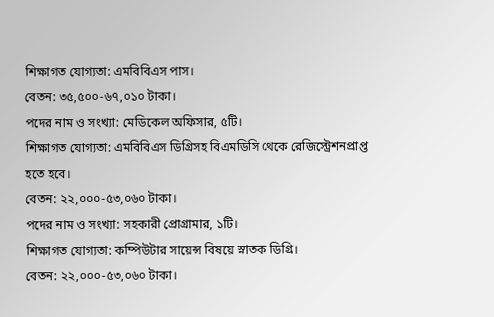শিক্ষাগত যোগ্যতা: এমবিবিএস পাস।
বেতন: ৩৫,৫০০-৬৭,০১০ টাকা।
পদের নাম ও সংখ্যা: মেডিকেল অফিসার, ৫টি।
শিক্ষাগত যোগ্যতা: এমবিবিএস ডিগ্রিসহ বিএমডিসি থেকে রেজিস্ট্রেশনপ্রাপ্ত হতে হবে।
বেতন: ২২,০০০-৫৩,০৬০ টাকা।
পদের নাম ও সংখ্যা: সহকারী প্রোগ্রামার, ১টি।
শিক্ষাগত যোগ্যতা: কম্পিউটার সায়েন্স বিষয়ে স্নাতক ডিগ্রি।
বেতন: ২২,০০০-৫৩,০৬০ টাকা।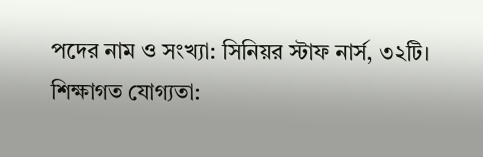পদের নাম ও সংখ্যা: সিনিয়র স্টাফ নার্স, ৩২টি।
শিক্ষাগত যোগ্যতা: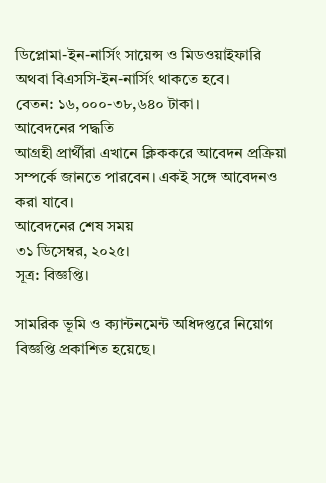ডিপ্লোমা-ইন-নার্সিং সায়েন্স ও মিডওয়াইফারি অথবা বিএসসি-ইন-নার্সিং থাকতে হবে।
বেতন: ১৬,০০০-৩৮,৬৪০ টাকা।
আবেদনের পদ্ধতি
আগ্রহী প্রার্থীরা এখানে ক্লিককরে আবেদন প্রক্রিয়া সম্পর্কে জানতে পারবেন। একই সঙ্গে আবেদনও করা যাবে।
আবেদনের শেষ সময়
৩১ ডিসেম্বর, ২০২৫।
সূত্র: বিজ্ঞপ্তি।

সামরিক ভূমি ও ক্যান্টনমেন্ট অধিদপ্তরে নিয়োগ বিজ্ঞপ্তি প্রকাশিত হয়েছে।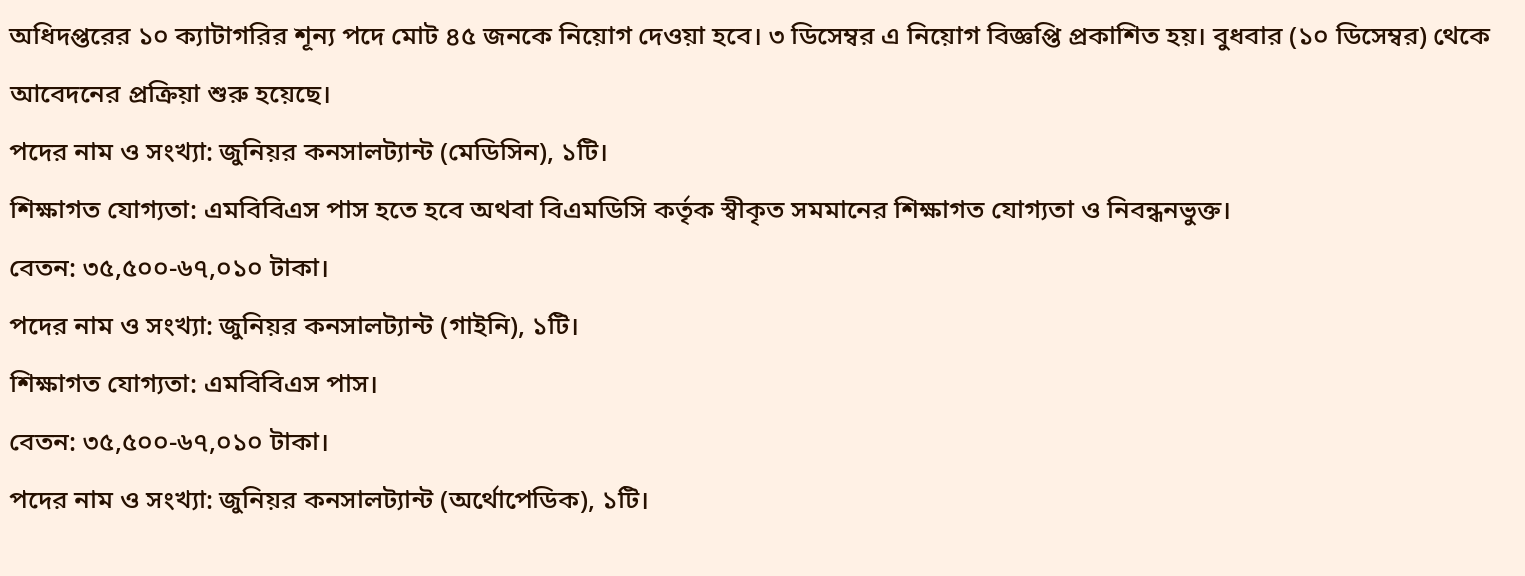অধিদপ্তরের ১০ ক্যাটাগরির শূন্য পদে মোট ৪৫ জনকে নিয়োগ দেওয়া হবে। ৩ ডিসেম্বর এ নিয়োগ বিজ্ঞপ্তি প্রকাশিত হয়। বুধবার (১০ ডিসেম্বর) থেকে আবেদনের প্রক্রিয়া শুরু হয়েছে।
পদের নাম ও সংখ্যা: জুনিয়র কনসালট্যান্ট (মেডিসিন), ১টি।
শিক্ষাগত যোগ্যতা: এমবিবিএস পাস হতে হবে অথবা বিএমডিসি কর্তৃক স্বীকৃত সমমানের শিক্ষাগত যোগ্যতা ও নিবন্ধনভুক্ত।
বেতন: ৩৫,৫০০-৬৭,০১০ টাকা।
পদের নাম ও সংখ্যা: জুনিয়র কনসালট্যান্ট (গাইনি), ১টি।
শিক্ষাগত যোগ্যতা: এমবিবিএস পাস।
বেতন: ৩৫,৫০০-৬৭,০১০ টাকা।
পদের নাম ও সংখ্যা: জুনিয়র কনসালট্যান্ট (অর্থোপেডিক), ১টি।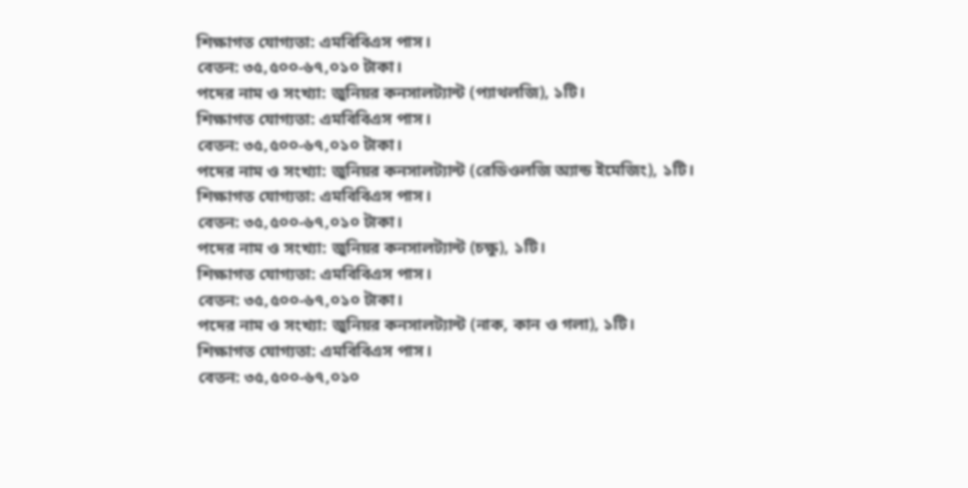শিক্ষাগত যোগ্যতা: এমবিবিএস পাস।
বেতন: ৩৫,৫০০-৬৭,০১০ টাকা।
পদের নাম ও সংখ্যা: জুনিয়র কনসালট্যান্ট (প্যাথলজি), ১টি।
শিক্ষাগত যোগ্যতা: এমবিবিএস পাস।
বেতন: ৩৫,৫০০-৬৭,০১০ টাকা।
পদের নাম ও সংখ্যা: জুনিয়র কনসালট্যান্ট (রেডিওলজি অ্যান্ড ইমেজিং), ১টি।
শিক্ষাগত যোগ্যতা: এমবিবিএস পাস।
বেতন: ৩৫,৫০০-৬৭,০১০ টাকা।
পদের নাম ও সংখ্যা: জুনিয়র কনসালট্যান্ট (চক্ষু), ১টি।
শিক্ষাগত যোগ্যতা: এমবিবিএস পাস।
বেতন: ৩৫,৫০০-৬৭,০১০ টাকা।
পদের নাম ও সংখ্যা: জুনিয়র কনসালট্যান্ট (নাক, কান ও গলা), ১টি।
শিক্ষাগত যোগ্যতা: এমবিবিএস পাস।
বেতন: ৩৫,৫০০-৬৭,০১০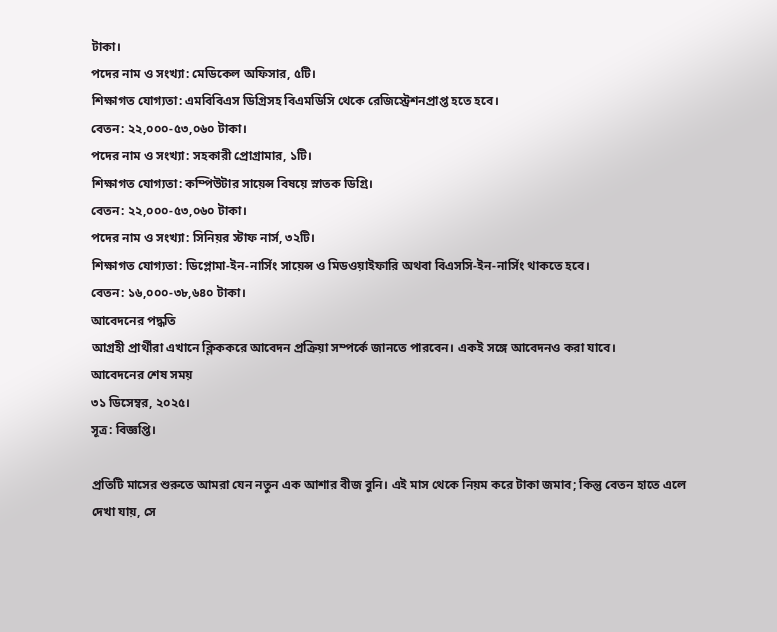টাকা।
পদের নাম ও সংখ্যা: মেডিকেল অফিসার, ৫টি।
শিক্ষাগত যোগ্যতা: এমবিবিএস ডিগ্রিসহ বিএমডিসি থেকে রেজিস্ট্রেশনপ্রাপ্ত হতে হবে।
বেতন: ২২,০০০-৫৩,০৬০ টাকা।
পদের নাম ও সংখ্যা: সহকারী প্রোগ্রামার, ১টি।
শিক্ষাগত যোগ্যতা: কম্পিউটার সায়েন্স বিষয়ে স্নাতক ডিগ্রি।
বেতন: ২২,০০০-৫৩,০৬০ টাকা।
পদের নাম ও সংখ্যা: সিনিয়র স্টাফ নার্স, ৩২টি।
শিক্ষাগত যোগ্যতা: ডিপ্লোমা-ইন-নার্সিং সায়েন্স ও মিডওয়াইফারি অথবা বিএসসি-ইন-নার্সিং থাকতে হবে।
বেতন: ১৬,০০০-৩৮,৬৪০ টাকা।
আবেদনের পদ্ধতি
আগ্রহী প্রার্থীরা এখানে ক্লিককরে আবেদন প্রক্রিয়া সম্পর্কে জানতে পারবেন। একই সঙ্গে আবেদনও করা যাবে।
আবেদনের শেষ সময়
৩১ ডিসেম্বর, ২০২৫।
সূত্র: বিজ্ঞপ্তি।

প্রতিটি মাসের শুরুতে আমরা যেন নতুন এক আশার বীজ বুনি। এই মাস থেকে নিয়ম করে টাকা জমাব; কিন্তু বেতন হাতে এলে দেখা যায়, সে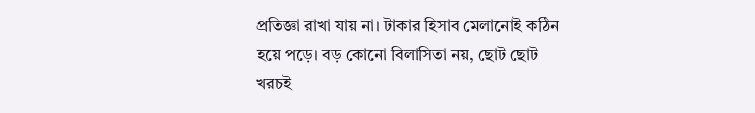প্রতিজ্ঞা রাখা যায় না। টাকার হিসাব মেলানোই কঠিন হয়ে পড়ে। বড় কোনো বিলাসিতা নয়, ছোট ছোট খরচই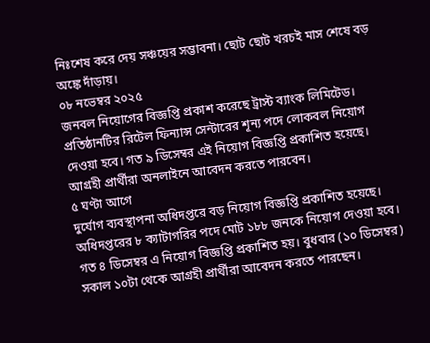নিঃশেষ করে দেয় সঞ্চয়ের সম্ভাবনা। ছোট ছোট খরচই মাস শেষে বড় অঙ্কে দাঁড়ায়।
০৮ নভেম্বর ২০২৫
জনবল নিয়োগের বিজ্ঞপ্তি প্রকাশ করেছে ট্রাস্ট ব্যাংক লিমিটেড। প্রতিষ্ঠানটির রিটেল ফিন্যান্স সেন্টারের শূন্য পদে লোকবল নিয়োগ দেওয়া হবে। গত ৯ ডিসেম্বর এই নিয়োগ বিজ্ঞপ্তি প্রকাশিত হয়েছে। আগ্রহী প্রার্থীরা অনলাইনে আবেদন করতে পারবেন।
৫ ঘণ্টা আগে
দুর্যোগ ব্যবস্থাপনা অধিদপ্তরে বড় নিয়োগ বিজ্ঞপ্তি প্রকাশিত হয়েছে। অধিদপ্তরের ৮ ক্যাটাগরির পদে মোট ১৮৮ জনকে নিয়োগ দেওয়া হবে। গত ৪ ডিসেম্বর এ নিয়োগ বিজ্ঞপ্তি প্রকাশিত হয়। বুধবার (১০ ডিসেম্বর) সকাল ১০টা থেকে আগ্রহী প্রার্থীরা আবেদন করতে পারছেন।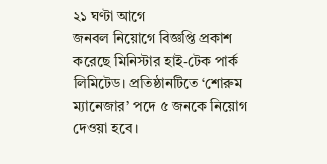২১ ঘণ্টা আগে
জনবল নিয়োগে বিজ্ঞপ্তি প্রকাশ করেছে মিনিস্টার হাই-টেক পার্ক লিমিটেড। প্রতিষ্ঠানটিতে ‘শোরুম ম্যানেজার’ পদে ৫ জনকে নিয়োগ দেওয়া হবে।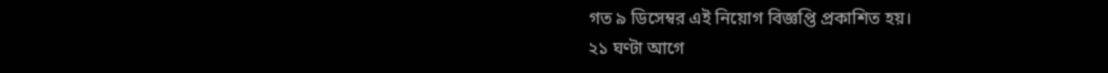গত ৯ ডিসেম্বর এই নিয়োগ বিজ্ঞপ্তি প্রকাশিত হয়।
২১ ঘণ্টা আগে